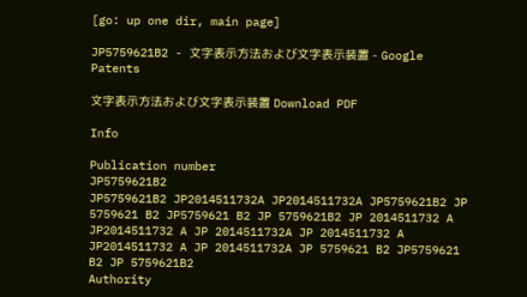[go: up one dir, main page]

JP5759621B2 - 文字表示方法および文字表示装置 - Google Patents

文字表示方法および文字表示装置 Download PDF

Info

Publication number
JP5759621B2
JP5759621B2 JP2014511732A JP2014511732A JP5759621B2 JP 5759621 B2 JP5759621 B2 JP 5759621B2 JP 2014511732 A JP2014511732 A JP 2014511732A JP 2014511732 A JP2014511732 A JP 2014511732A JP 5759621 B2 JP5759621 B2 JP 5759621B2
Authority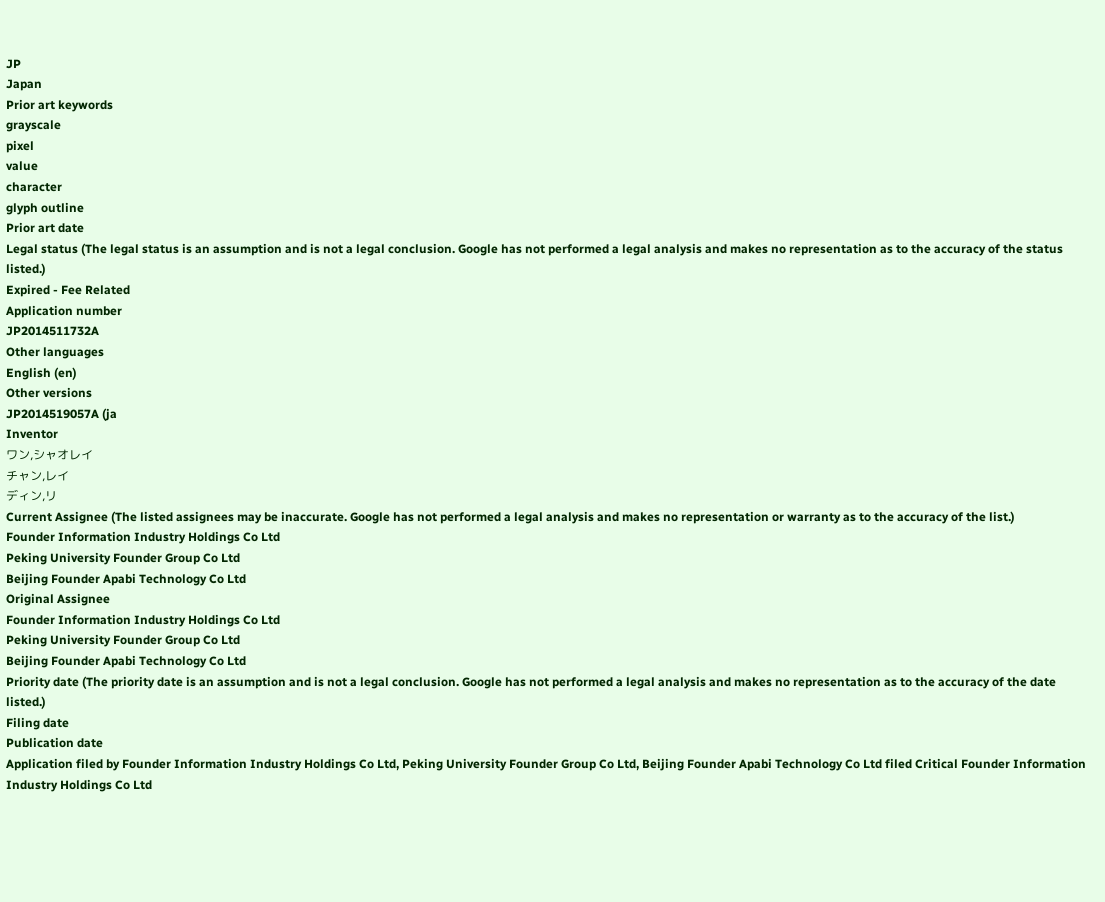JP
Japan
Prior art keywords
grayscale
pixel
value
character
glyph outline
Prior art date
Legal status (The legal status is an assumption and is not a legal conclusion. Google has not performed a legal analysis and makes no representation as to the accuracy of the status listed.)
Expired - Fee Related
Application number
JP2014511732A
Other languages
English (en)
Other versions
JP2014519057A (ja
Inventor
ワン,シャオレイ
チャン,レイ
ディン,リ
Current Assignee (The listed assignees may be inaccurate. Google has not performed a legal analysis and makes no representation or warranty as to the accuracy of the list.)
Founder Information Industry Holdings Co Ltd
Peking University Founder Group Co Ltd
Beijing Founder Apabi Technology Co Ltd
Original Assignee
Founder Information Industry Holdings Co Ltd
Peking University Founder Group Co Ltd
Beijing Founder Apabi Technology Co Ltd
Priority date (The priority date is an assumption and is not a legal conclusion. Google has not performed a legal analysis and makes no representation as to the accuracy of the date listed.)
Filing date
Publication date
Application filed by Founder Information Industry Holdings Co Ltd, Peking University Founder Group Co Ltd, Beijing Founder Apabi Technology Co Ltd filed Critical Founder Information Industry Holdings Co Ltd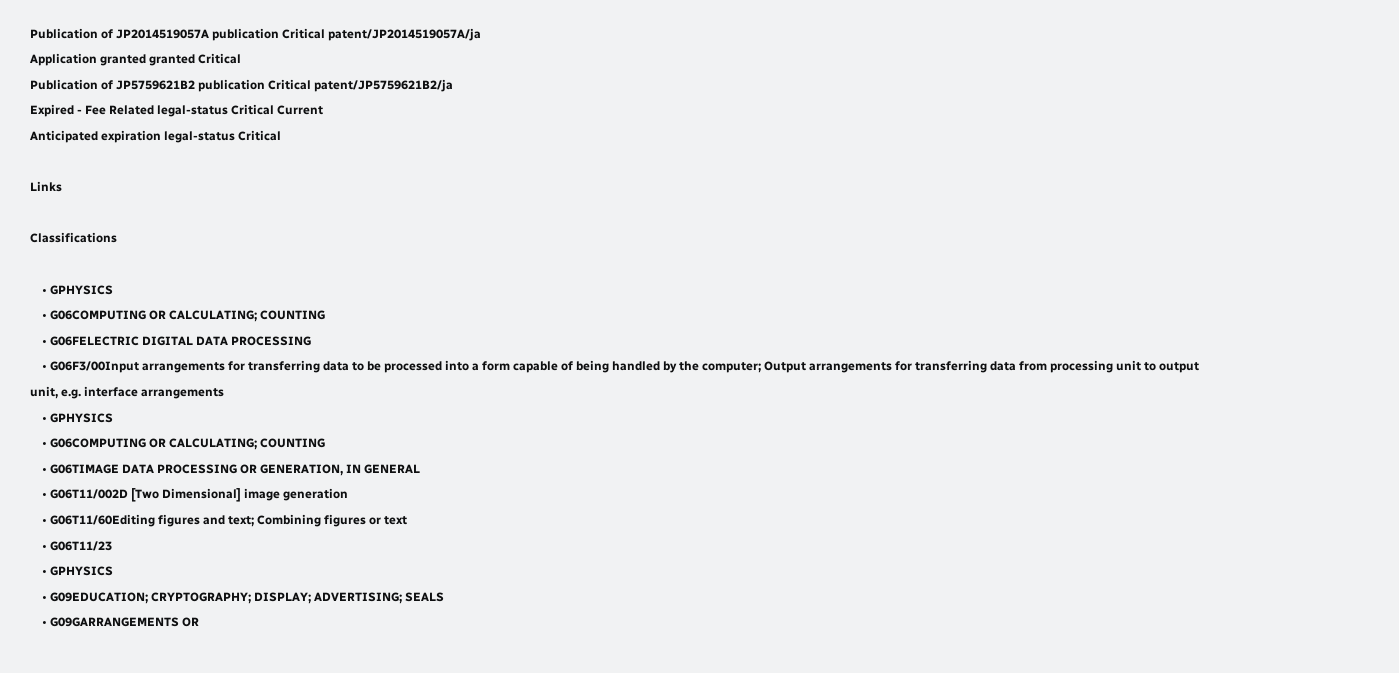Publication of JP2014519057A publication Critical patent/JP2014519057A/ja
Application granted granted Critical
Publication of JP5759621B2 publication Critical patent/JP5759621B2/ja
Expired - Fee Related legal-status Critical Current
Anticipated expiration legal-status Critical

Links

Classifications

    • GPHYSICS
    • G06COMPUTING OR CALCULATING; COUNTING
    • G06FELECTRIC DIGITAL DATA PROCESSING
    • G06F3/00Input arrangements for transferring data to be processed into a form capable of being handled by the computer; Output arrangements for transferring data from processing unit to output unit, e.g. interface arrangements
    • GPHYSICS
    • G06COMPUTING OR CALCULATING; COUNTING
    • G06TIMAGE DATA PROCESSING OR GENERATION, IN GENERAL
    • G06T11/002D [Two Dimensional] image generation
    • G06T11/60Editing figures and text; Combining figures or text
    • G06T11/23
    • GPHYSICS
    • G09EDUCATION; CRYPTOGRAPHY; DISPLAY; ADVERTISING; SEALS
    • G09GARRANGEMENTS OR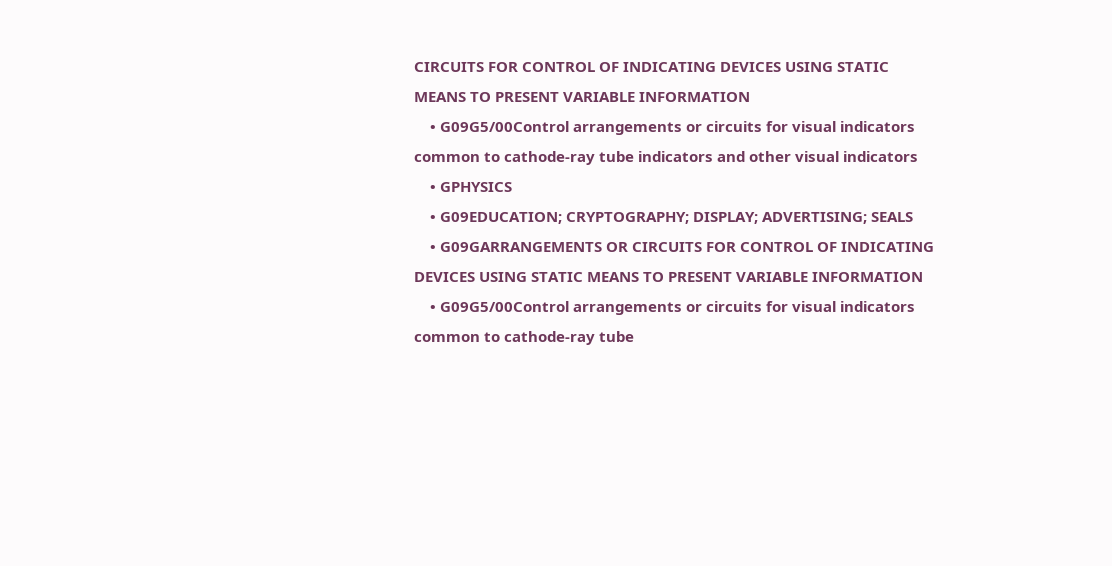CIRCUITS FOR CONTROL OF INDICATING DEVICES USING STATIC MEANS TO PRESENT VARIABLE INFORMATION
    • G09G5/00Control arrangements or circuits for visual indicators common to cathode-ray tube indicators and other visual indicators
    • GPHYSICS
    • G09EDUCATION; CRYPTOGRAPHY; DISPLAY; ADVERTISING; SEALS
    • G09GARRANGEMENTS OR CIRCUITS FOR CONTROL OF INDICATING DEVICES USING STATIC MEANS TO PRESENT VARIABLE INFORMATION
    • G09G5/00Control arrangements or circuits for visual indicators common to cathode-ray tube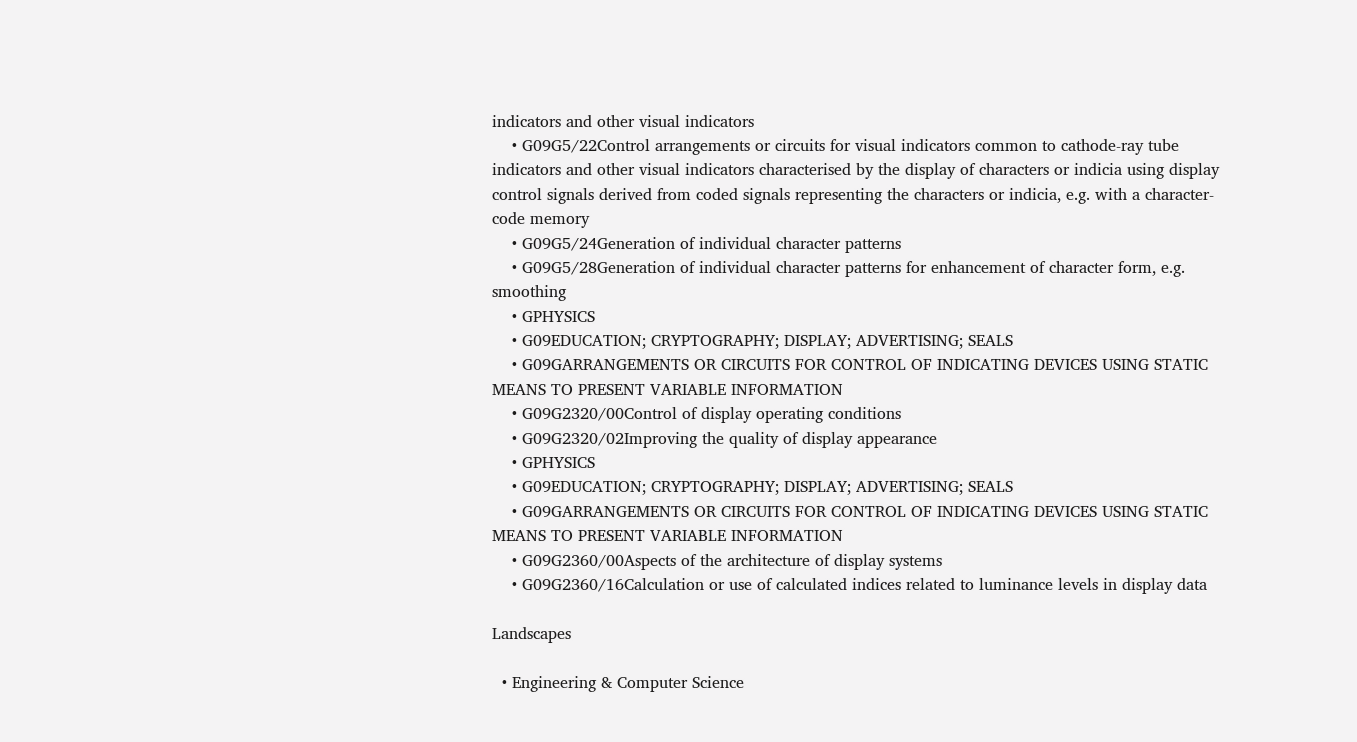indicators and other visual indicators
    • G09G5/22Control arrangements or circuits for visual indicators common to cathode-ray tube indicators and other visual indicators characterised by the display of characters or indicia using display control signals derived from coded signals representing the characters or indicia, e.g. with a character-code memory
    • G09G5/24Generation of individual character patterns
    • G09G5/28Generation of individual character patterns for enhancement of character form, e.g. smoothing
    • GPHYSICS
    • G09EDUCATION; CRYPTOGRAPHY; DISPLAY; ADVERTISING; SEALS
    • G09GARRANGEMENTS OR CIRCUITS FOR CONTROL OF INDICATING DEVICES USING STATIC MEANS TO PRESENT VARIABLE INFORMATION
    • G09G2320/00Control of display operating conditions
    • G09G2320/02Improving the quality of display appearance
    • GPHYSICS
    • G09EDUCATION; CRYPTOGRAPHY; DISPLAY; ADVERTISING; SEALS
    • G09GARRANGEMENTS OR CIRCUITS FOR CONTROL OF INDICATING DEVICES USING STATIC MEANS TO PRESENT VARIABLE INFORMATION
    • G09G2360/00Aspects of the architecture of display systems
    • G09G2360/16Calculation or use of calculated indices related to luminance levels in display data

Landscapes

  • Engineering & Computer Science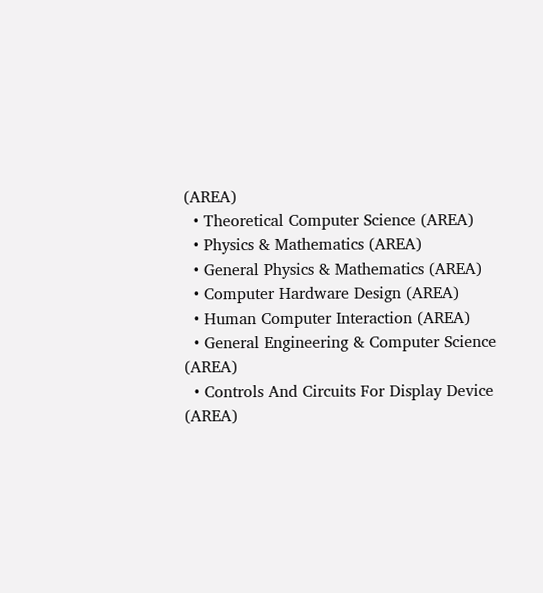(AREA)
  • Theoretical Computer Science (AREA)
  • Physics & Mathematics (AREA)
  • General Physics & Mathematics (AREA)
  • Computer Hardware Design (AREA)
  • Human Computer Interaction (AREA)
  • General Engineering & Computer Science (AREA)
  • Controls And Circuits For Display Device (AREA)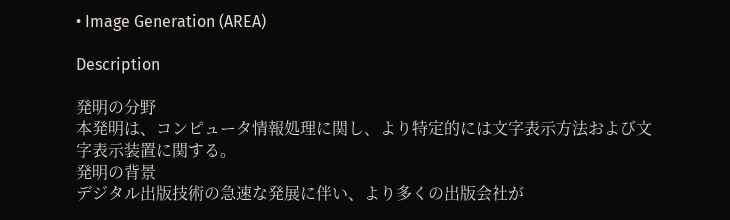• Image Generation (AREA)

Description

発明の分野
本発明は、コンピュータ情報処理に関し、より特定的には文字表示方法および文字表示装置に関する。
発明の背景
デジタル出版技術の急速な発展に伴い、より多くの出版会社が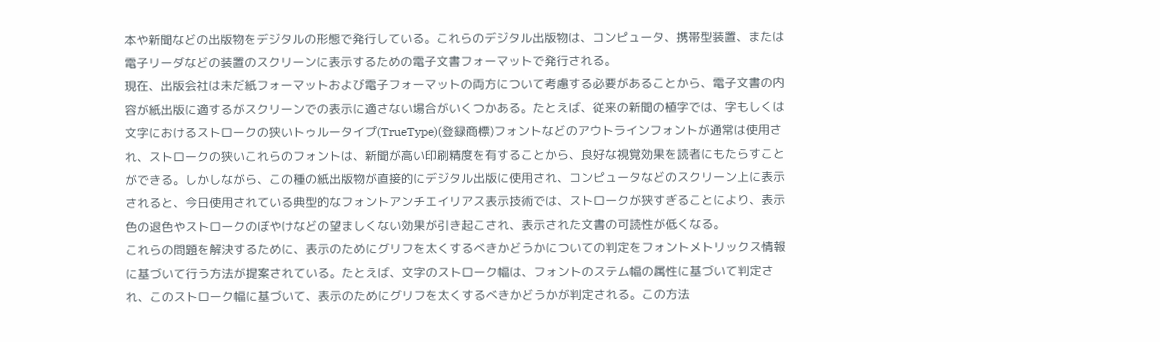本や新聞などの出版物をデジタルの形態で発行している。これらのデジタル出版物は、コンピュータ、携帯型装置、または電子リーダなどの装置のスクリーンに表示するための電子文書フォーマットで発行される。
現在、出版会社は未だ紙フォーマットおよび電子フォーマットの両方について考慮する必要があることから、電子文書の内容が紙出版に適するがスクリーンでの表示に適さない場合がいくつかある。たとえば、従来の新聞の植字では、字もしくは文字におけるストロークの狭いトゥルータイプ(TrueType)(登録商標)フォントなどのアウトラインフォントが通常は使用され、ストロークの狭いこれらのフォントは、新聞が高い印刷精度を有することから、良好な視覚効果を読者にもたらすことができる。しかしながら、この種の紙出版物が直接的にデジタル出版に使用され、コンピュータなどのスクリーン上に表示されると、今日使用されている典型的なフォントアンチエイリアス表示技術では、ストロークが狭すぎることにより、表示色の退色やストロークのぼやけなどの望ましくない効果が引き起こされ、表示された文書の可読性が低くなる。
これらの問題を解決するために、表示のためにグリフを太くするべきかどうかについての判定をフォントメトリックス情報に基づいて行う方法が提案されている。たとえば、文字のストローク幅は、フォントのステム幅の属性に基づいて判定され、このストローク幅に基づいて、表示のためにグリフを太くするべきかどうかが判定される。この方法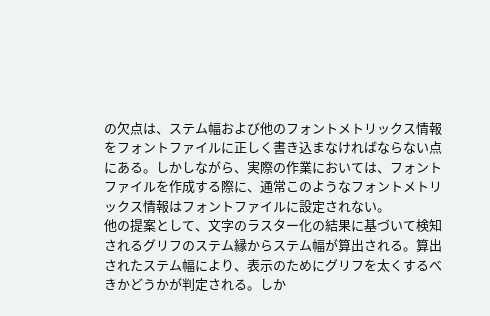の欠点は、ステム幅および他のフォントメトリックス情報をフォントファイルに正しく書き込まなければならない点にある。しかしながら、実際の作業においては、フォントファイルを作成する際に、通常このようなフォントメトリックス情報はフォントファイルに設定されない。
他の提案として、文字のラスター化の結果に基づいて検知されるグリフのステム縁からステム幅が算出される。算出されたステム幅により、表示のためにグリフを太くするべきかどうかが判定される。しか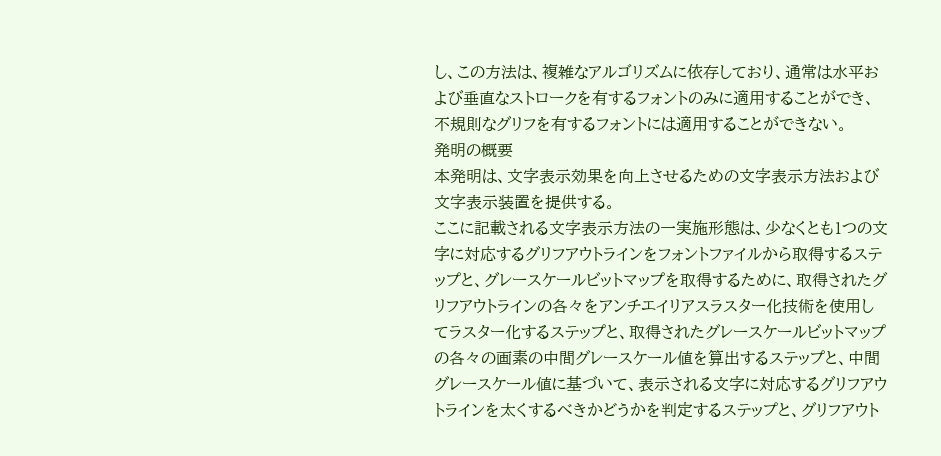し、この方法は、複雑なアルゴリズムに依存しており、通常は水平および垂直なストロークを有するフォントのみに適用することができ、不規則なグリフを有するフォントには適用することができない。
発明の概要
本発明は、文字表示効果を向上させるための文字表示方法および文字表示装置を提供する。
ここに記載される文字表示方法の一実施形態は、少なくとも1つの文字に対応するグリフアウトラインをフォントファイルから取得するステップと、グレースケールビットマップを取得するために、取得されたグリフアウトラインの各々をアンチエイリアスラスター化技術を使用してラスター化するステップと、取得されたグレースケールビットマップの各々の画素の中間グレースケール値を算出するステップと、中間グレースケール値に基づいて、表示される文字に対応するグリフアウトラインを太くするべきかどうかを判定するステップと、グリフアウト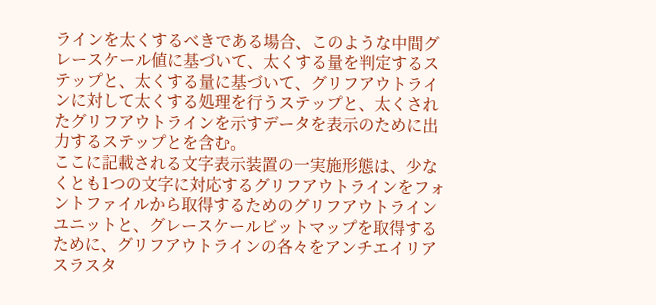ラインを太くするべきである場合、このような中間グレースケール値に基づいて、太くする量を判定するステップと、太くする量に基づいて、グリフアウトラインに対して太くする処理を行うステップと、太くされたグリフアウトラインを示すデータを表示のために出力するステップとを含む。
ここに記載される文字表示装置の一実施形態は、少なくとも1つの文字に対応するグリフアウトラインをフォントファイルから取得するためのグリフアウトラインユニットと、グレースケールビットマップを取得するために、グリフアウトラインの各々をアンチエイリアスラスタ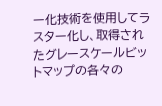ー化技術を使用してラスター化し、取得されたグレースケールビットマップの各々の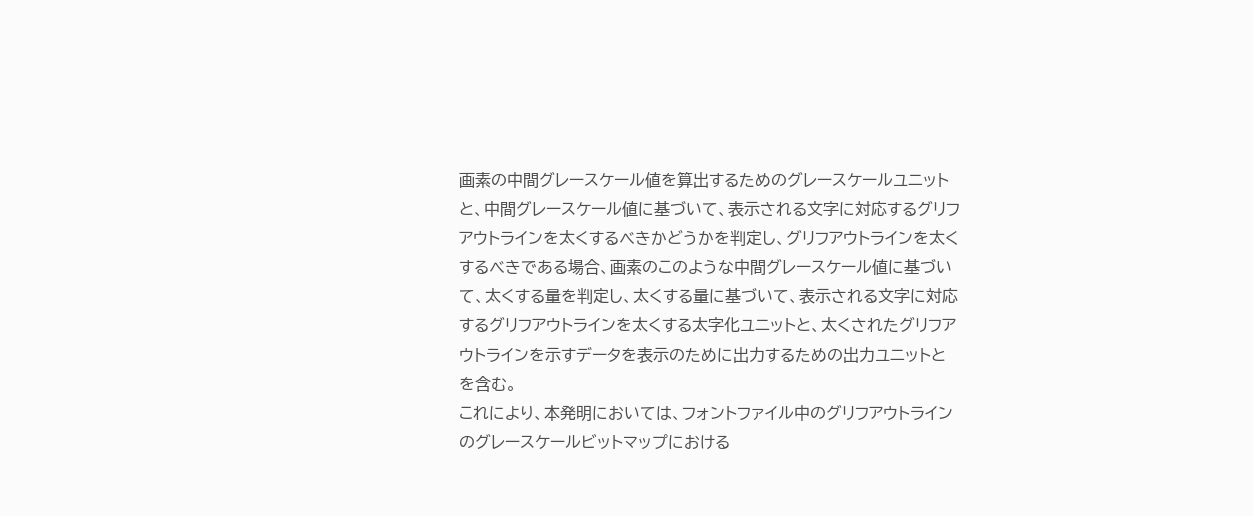画素の中間グレースケール値を算出するためのグレースケールユニットと、中間グレースケール値に基づいて、表示される文字に対応するグリフアウトラインを太くするべきかどうかを判定し、グリフアウトラインを太くするべきである場合、画素のこのような中間グレースケール値に基づいて、太くする量を判定し、太くする量に基づいて、表示される文字に対応するグリフアウトラインを太くする太字化ユニットと、太くされたグリフアウトラインを示すデータを表示のために出力するための出力ユニットとを含む。
これにより、本発明においては、フォントファイル中のグリフアウトラインのグレースケールビットマップにおける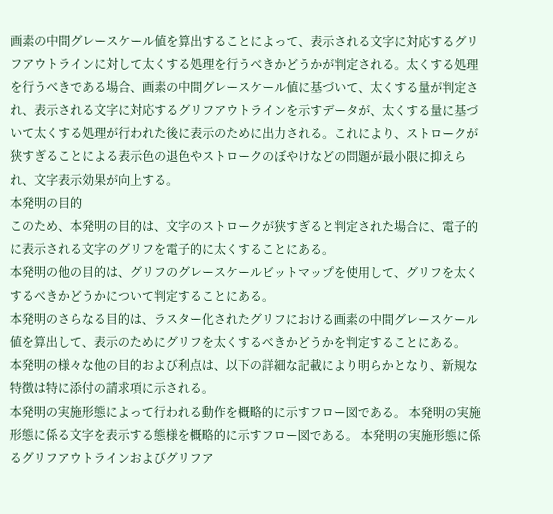画素の中間グレースケール値を算出することによって、表示される文字に対応するグリフアウトラインに対して太くする処理を行うべきかどうかが判定される。太くする処理を行うべきである場合、画素の中間グレースケール値に基づいて、太くする量が判定され、表示される文字に対応するグリフアウトラインを示すデータが、太くする量に基づいて太くする処理が行われた後に表示のために出力される。これにより、ストロークが狭すぎることによる表示色の退色やストロークのぼやけなどの問題が最小限に抑えられ、文字表示効果が向上する。
本発明の目的
このため、本発明の目的は、文字のストロークが狭すぎると判定された場合に、電子的に表示される文字のグリフを電子的に太くすることにある。
本発明の他の目的は、グリフのグレースケールビットマップを使用して、グリフを太くするべきかどうかについて判定することにある。
本発明のさらなる目的は、ラスター化されたグリフにおける画素の中間グレースケール値を算出して、表示のためにグリフを太くするべきかどうかを判定することにある。
本発明の様々な他の目的および利点は、以下の詳細な記載により明らかとなり、新規な特徴は特に添付の請求項に示される。
本発明の実施形態によって行われる動作を概略的に示すフロー図である。 本発明の実施形態に係る文字を表示する態様を概略的に示すフロー図である。 本発明の実施形態に係るグリフアウトラインおよびグリフア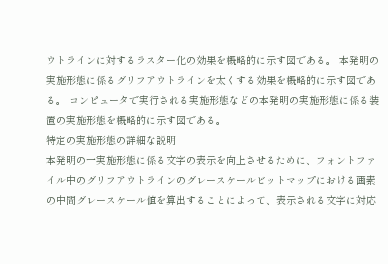ウトラインに対するラスター化の効果を概略的に示す図である。 本発明の実施形態に係るグリフアウトラインを太くする効果を概略的に示す図である。 コンピュータで実行される実施形態などの本発明の実施形態に係る装置の実施形態を概略的に示す図である。
特定の実施形態の詳細な説明
本発明の一実施形態に係る文字の表示を向上させるために、フォントファイル中のグリフアウトラインのグレースケールビットマップにおける画素の中間グレースケール値を算出することによって、表示される文字に対応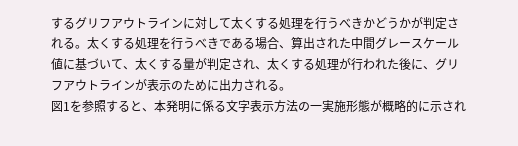するグリフアウトラインに対して太くする処理を行うべきかどうかが判定される。太くする処理を行うべきである場合、算出された中間グレースケール値に基づいて、太くする量が判定され、太くする処理が行われた後に、グリフアウトラインが表示のために出力される。
図1を参照すると、本発明に係る文字表示方法の一実施形態が概略的に示され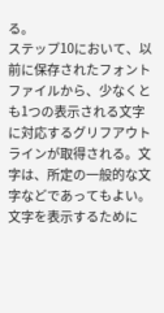る。
ステップ10において、以前に保存されたフォントファイルから、少なくとも1つの表示される文字に対応するグリフアウトラインが取得される。文字は、所定の一般的な文字などであってもよい。文字を表示するために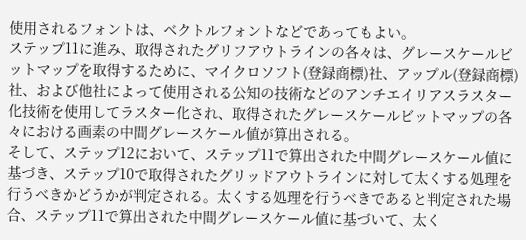使用されるフォントは、ベクトルフォントなどであってもよい。
ステップ11に進み、取得されたグリフアウトラインの各々は、グレースケールビットマップを取得するために、マイクロソフト(登録商標)社、アップル(登録商標)社、および他社によって使用される公知の技術などのアンチエイリアスラスター化技術を使用してラスター化され、取得されたグレースケールビットマップの各々における画素の中間グレースケール値が算出される。
そして、ステップ12において、ステップ11で算出された中間グレースケール値に基づき、ステップ10で取得されたグリッドアウトラインに対して太くする処理を行うべきかどうかが判定される。太くする処理を行うべきであると判定された場合、ステップ11で算出された中間グレースケール値に基づいて、太く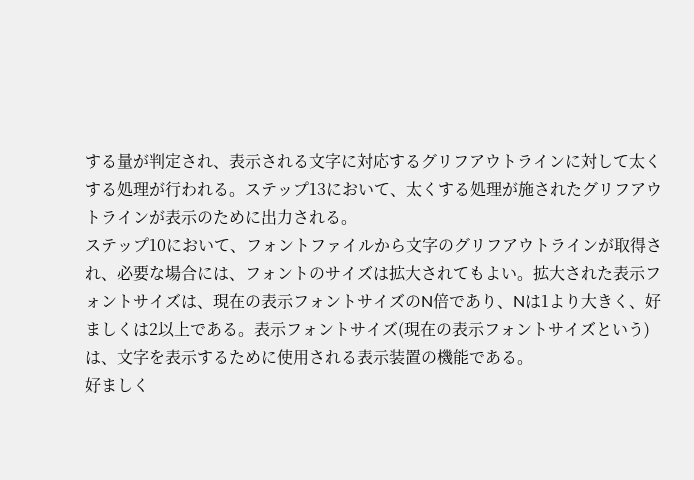する量が判定され、表示される文字に対応するグリフアウトラインに対して太くする処理が行われる。ステップ13において、太くする処理が施されたグリフアウトラインが表示のために出力される。
ステップ10において、フォントファイルから文字のグリフアウトラインが取得され、必要な場合には、フォントのサイズは拡大されてもよい。拡大された表示フォントサイズは、現在の表示フォントサイズのN倍であり、Nは1より大きく、好ましくは2以上である。表示フォントサイズ(現在の表示フォントサイズという)は、文字を表示するために使用される表示装置の機能である。
好ましく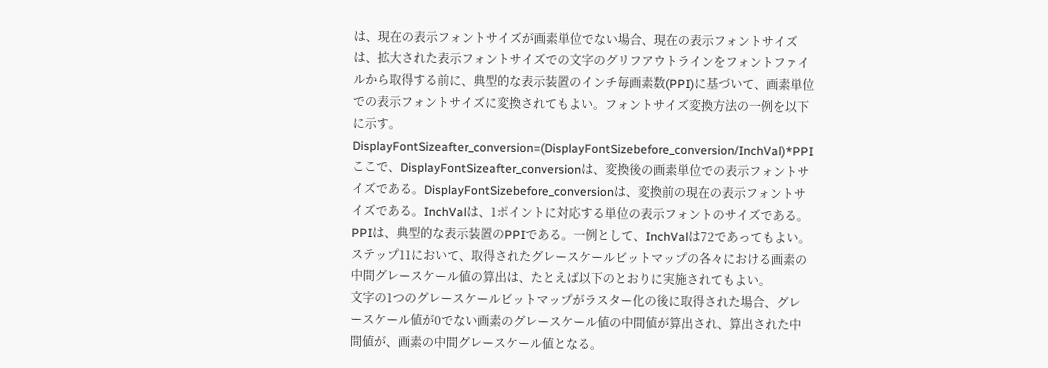は、現在の表示フォントサイズが画素単位でない場合、現在の表示フォントサイズは、拡大された表示フォントサイズでの文字のグリフアウトラインをフォントファイルから取得する前に、典型的な表示装置のインチ毎画素数(PPI)に基づいて、画素単位での表示フォントサイズに変換されてもよい。フォントサイズ変換方法の一例を以下に示す。
DisplayFontSizeafter_conversion=(DisplayFontSizebefore_conversion/InchVal)*PPI
ここで、DisplayFontSizeafter_conversionは、変換後の画素単位での表示フォントサイズである。DisplayFontSizebefore_conversionは、変換前の現在の表示フォントサイズである。InchValは、1ポイントに対応する単位の表示フォントのサイズである。PPIは、典型的な表示装置のPPIである。一例として、InchValは72であってもよい。
ステップ11において、取得されたグレースケールビットマップの各々における画素の中間グレースケール値の算出は、たとえば以下のとおりに実施されてもよい。
文字の1つのグレースケールビットマップがラスター化の後に取得された場合、グレースケール値が0でない画素のグレースケール値の中間値が算出され、算出された中間値が、画素の中間グレースケール値となる。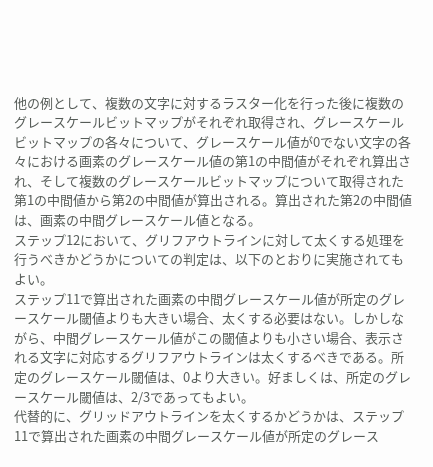他の例として、複数の文字に対するラスター化を行った後に複数のグレースケールビットマップがそれぞれ取得され、グレースケールビットマップの各々について、グレースケール値が0でない文字の各々における画素のグレースケール値の第1の中間値がそれぞれ算出され、そして複数のグレースケールビットマップについて取得された第1の中間値から第2の中間値が算出される。算出された第2の中間値は、画素の中間グレースケール値となる。
ステップ12において、グリフアウトラインに対して太くする処理を行うべきかどうかについての判定は、以下のとおりに実施されてもよい。
ステップ11で算出された画素の中間グレースケール値が所定のグレースケール閾値よりも大きい場合、太くする必要はない。しかしながら、中間グレースケール値がこの閾値よりも小さい場合、表示される文字に対応するグリフアウトラインは太くするべきである。所定のグレースケール閾値は、0より大きい。好ましくは、所定のグレースケール閾値は、2/3であってもよい。
代替的に、グリッドアウトラインを太くするかどうかは、ステップ11で算出された画素の中間グレースケール値が所定のグレース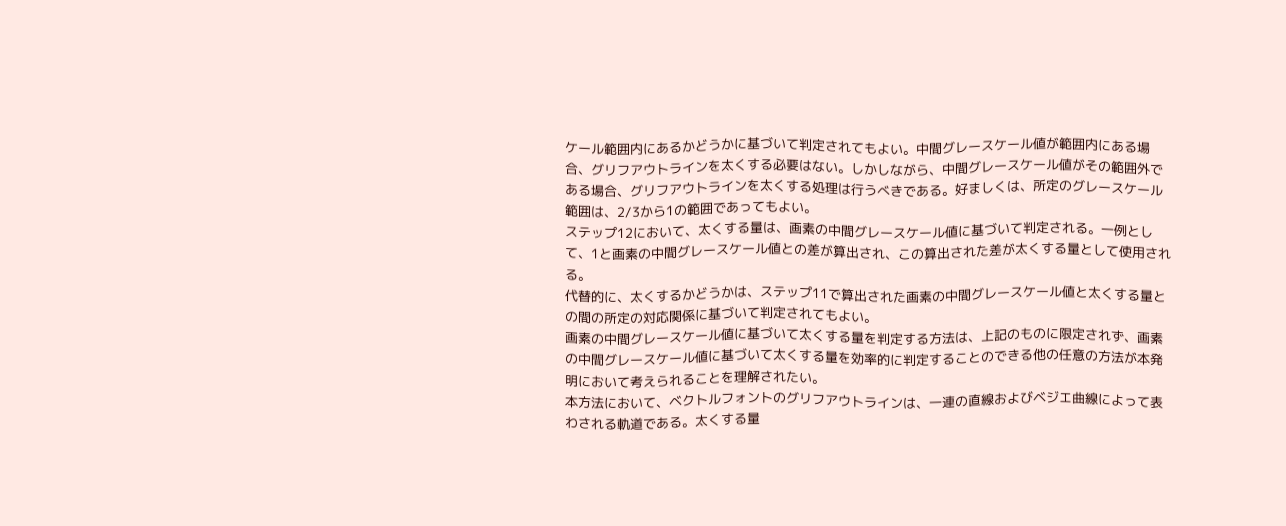ケール範囲内にあるかどうかに基づいて判定されてもよい。中間グレースケール値が範囲内にある場合、グリフアウトラインを太くする必要はない。しかしながら、中間グレースケール値がその範囲外である場合、グリフアウトラインを太くする処理は行うべきである。好ましくは、所定のグレースケール範囲は、2/3から1の範囲であってもよい。
ステップ12において、太くする量は、画素の中間グレースケール値に基づいて判定される。一例として、1と画素の中間グレースケール値との差が算出され、この算出された差が太くする量として使用される。
代替的に、太くするかどうかは、ステップ11で算出された画素の中間グレースケール値と太くする量との間の所定の対応関係に基づいて判定されてもよい。
画素の中間グレースケール値に基づいて太くする量を判定する方法は、上記のものに限定されず、画素の中間グレースケール値に基づいて太くする量を効率的に判定することのできる他の任意の方法が本発明において考えられることを理解されたい。
本方法において、ベクトルフォントのグリフアウトラインは、一連の直線およびベジエ曲線によって表わされる軌道である。太くする量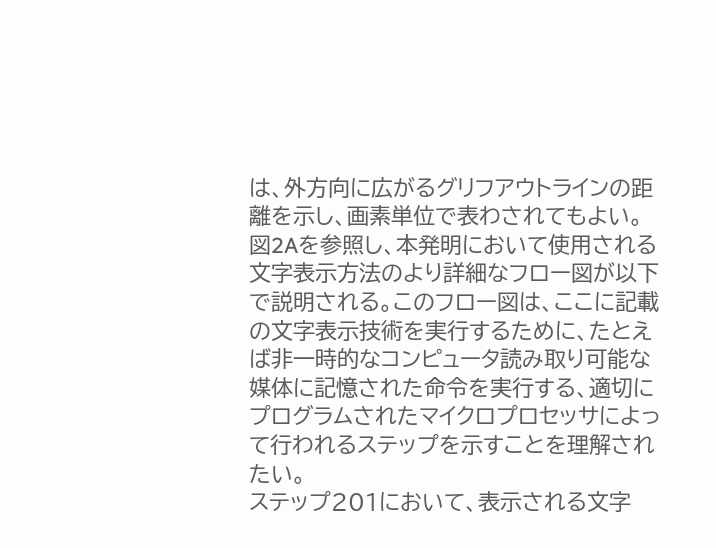は、外方向に広がるグリフアウトラインの距離を示し、画素単位で表わされてもよい。
図2Aを参照し、本発明において使用される文字表示方法のより詳細なフロー図が以下で説明される。このフロー図は、ここに記載の文字表示技術を実行するために、たとえば非一時的なコンピュータ読み取り可能な媒体に記憶された命令を実行する、適切にプログラムされたマイクロプロセッサによって行われるステップを示すことを理解されたい。
ステップ201において、表示される文字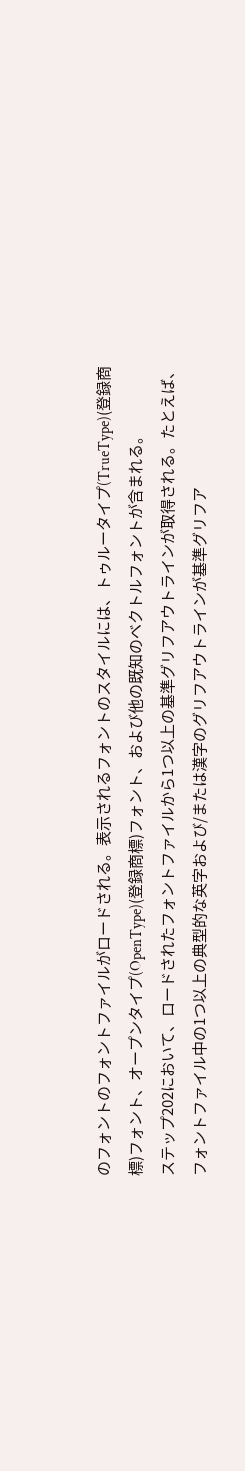のフォントのフォントファイルがロードされる。表示されるフォントのスタイルには、トゥルータイプ(TrueType)(登録商標)フォント、オープンタイプ(OpenType)(登録商標)フォント、および他の既知のベクトルフォントが含まれる。
ステップ202において、ロードされたフォントファイルから1つ以上の基準グリフアウトラインが取得される。たとえば、フォントファイル中の1つ以上の典型的な英字および/または漢字のグリフアウトラインが基準グリフア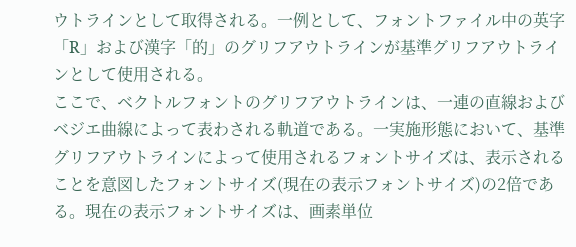ウトラインとして取得される。一例として、フォントファイル中の英字「R」および漢字「的」のグリフアウトラインが基準グリフアウトラインとして使用される。
ここで、ベクトルフォントのグリフアウトラインは、一連の直線およびベジエ曲線によって表わされる軌道である。一実施形態において、基準グリフアウトラインによって使用されるフォントサイズは、表示されることを意図したフォントサイズ(現在の表示フォントサイズ)の2倍である。現在の表示フォントサイズは、画素単位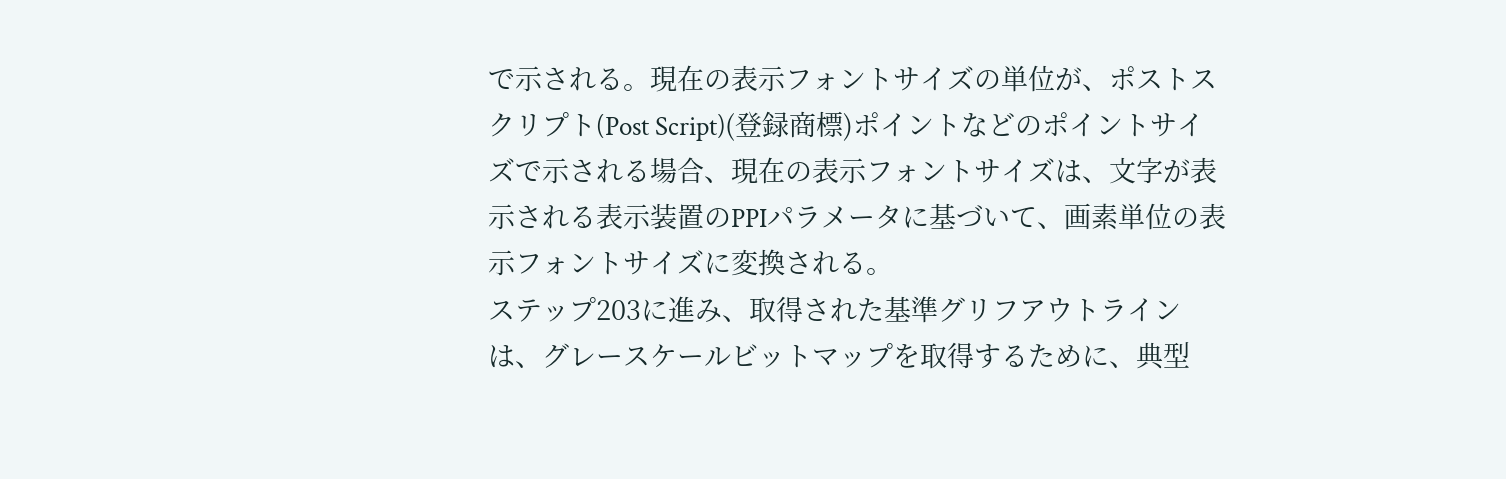で示される。現在の表示フォントサイズの単位が、ポストスクリプト(Post Script)(登録商標)ポイントなどのポイントサイズで示される場合、現在の表示フォントサイズは、文字が表示される表示装置のPPIパラメータに基づいて、画素単位の表示フォントサイズに変換される。
ステップ203に進み、取得された基準グリフアウトラインは、グレースケールビットマップを取得するために、典型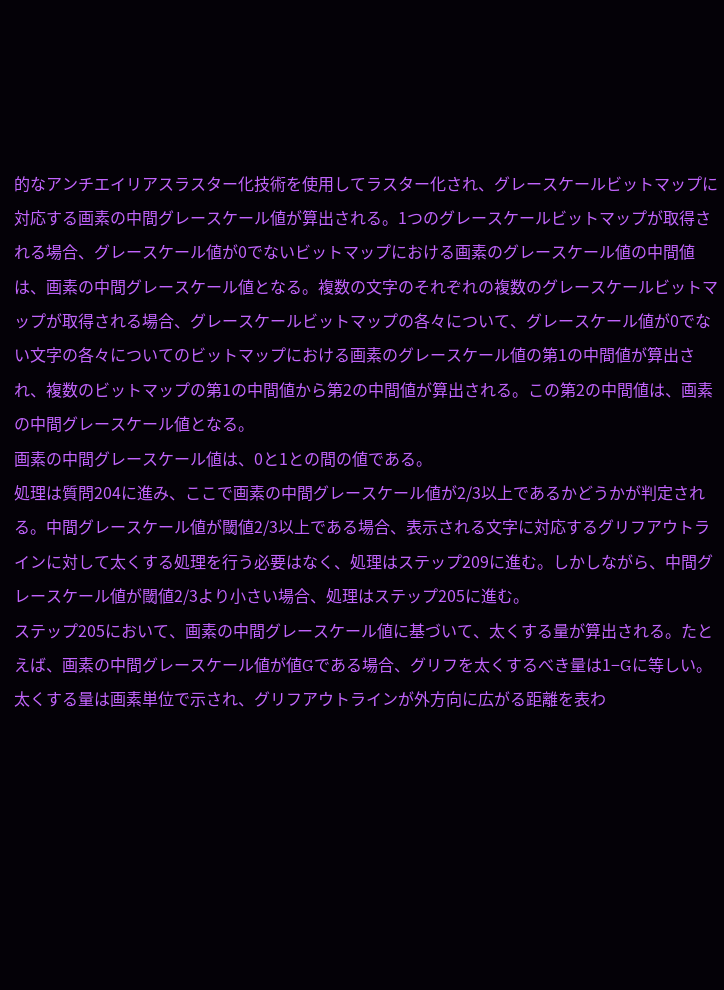的なアンチエイリアスラスター化技術を使用してラスター化され、グレースケールビットマップに対応する画素の中間グレースケール値が算出される。1つのグレースケールビットマップが取得される場合、グレースケール値が0でないビットマップにおける画素のグレースケール値の中間値は、画素の中間グレースケール値となる。複数の文字のそれぞれの複数のグレースケールビットマップが取得される場合、グレースケールビットマップの各々について、グレースケール値が0でない文字の各々についてのビットマップにおける画素のグレースケール値の第1の中間値が算出され、複数のビットマップの第1の中間値から第2の中間値が算出される。この第2の中間値は、画素の中間グレースケール値となる。
画素の中間グレースケール値は、0と1との間の値である。
処理は質問204に進み、ここで画素の中間グレースケール値が2/3以上であるかどうかが判定される。中間グレースケール値が閾値2/3以上である場合、表示される文字に対応するグリフアウトラインに対して太くする処理を行う必要はなく、処理はステップ209に進む。しかしながら、中間グレースケール値が閾値2/3より小さい場合、処理はステップ205に進む。
ステップ205において、画素の中間グレースケール値に基づいて、太くする量が算出される。たとえば、画素の中間グレースケール値が値Gである場合、グリフを太くするべき量は1−Gに等しい。太くする量は画素単位で示され、グリフアウトラインが外方向に広がる距離を表わ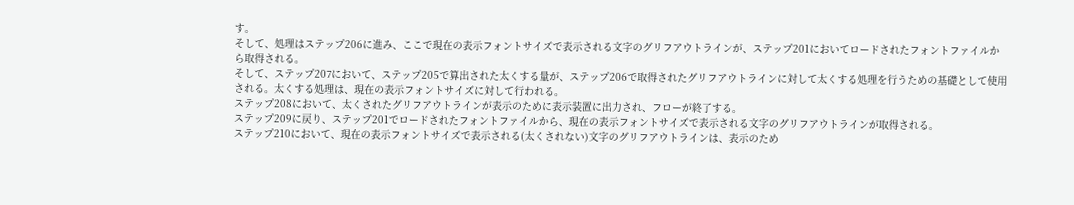す。
そして、処理はステップ206に進み、ここで現在の表示フォントサイズで表示される文字のグリフアウトラインが、ステップ201においてロードされたフォントファイルから取得される。
そして、ステップ207において、ステップ205で算出された太くする量が、ステップ206で取得されたグリフアウトラインに対して太くする処理を行うための基礎として使用される。太くする処理は、現在の表示フォントサイズに対して行われる。
ステップ208において、太くされたグリフアウトラインが表示のために表示装置に出力され、フローが終了する。
ステップ209に戻り、ステップ201でロードされたフォントファイルから、現在の表示フォントサイズで表示される文字のグリフアウトラインが取得される。
ステップ210において、現在の表示フォントサイズで表示される(太くされない)文字のグリフアウトラインは、表示のため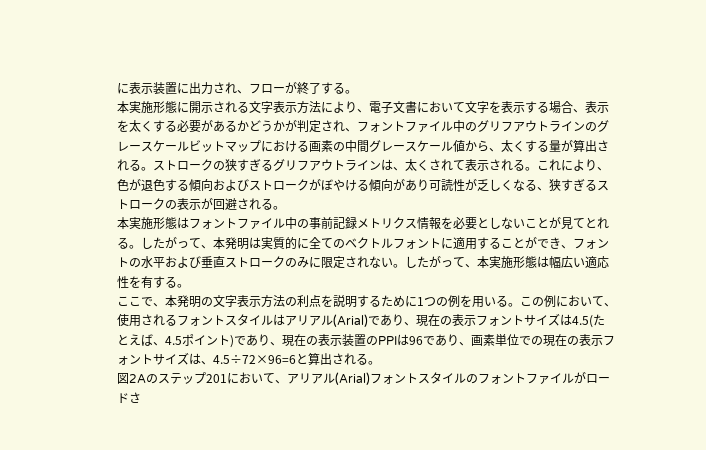に表示装置に出力され、フローが終了する。
本実施形態に開示される文字表示方法により、電子文書において文字を表示する場合、表示を太くする必要があるかどうかが判定され、フォントファイル中のグリフアウトラインのグレースケールビットマップにおける画素の中間グレースケール値から、太くする量が算出される。ストロークの狭すぎるグリフアウトラインは、太くされて表示される。これにより、色が退色する傾向およびストロークがぼやける傾向があり可読性が乏しくなる、狭すぎるストロークの表示が回避される。
本実施形態はフォントファイル中の事前記録メトリクス情報を必要としないことが見てとれる。したがって、本発明は実質的に全てのベクトルフォントに適用することができ、フォントの水平および垂直ストロークのみに限定されない。したがって、本実施形態は幅広い適応性を有する。
ここで、本発明の文字表示方法の利点を説明するために1つの例を用いる。この例において、使用されるフォントスタイルはアリアル(Arial)であり、現在の表示フォントサイズは4.5(たとえば、4.5ポイント)であり、現在の表示装置のPPIは96であり、画素単位での現在の表示フォントサイズは、4.5÷72×96=6と算出される。
図2Aのステップ201において、アリアル(Arial)フォントスタイルのフォントファイルがロードさ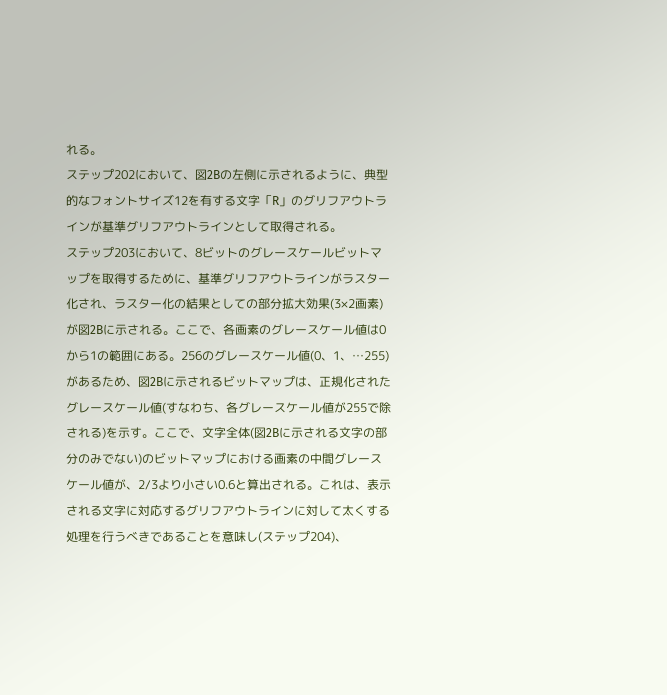れる。
ステップ202において、図2Bの左側に示されるように、典型的なフォントサイズ12を有する文字「R」のグリフアウトラインが基準グリフアウトラインとして取得される。
ステップ203において、8ビットのグレースケールビットマップを取得するために、基準グリフアウトラインがラスター化され、ラスター化の結果としての部分拡大効果(3×2画素)が図2Bに示される。ここで、各画素のグレースケール値は0から1の範囲にある。256のグレースケール値(0、1、…255)があるため、図2Bに示されるビットマップは、正規化されたグレースケール値(すなわち、各グレースケール値が255で除される)を示す。ここで、文字全体(図2Bに示される文字の部分のみでない)のビットマップにおける画素の中間グレースケール値が、2/3より小さい0.6と算出される。これは、表示される文字に対応するグリフアウトラインに対して太くする処理を行うべきであることを意味し(ステップ204)、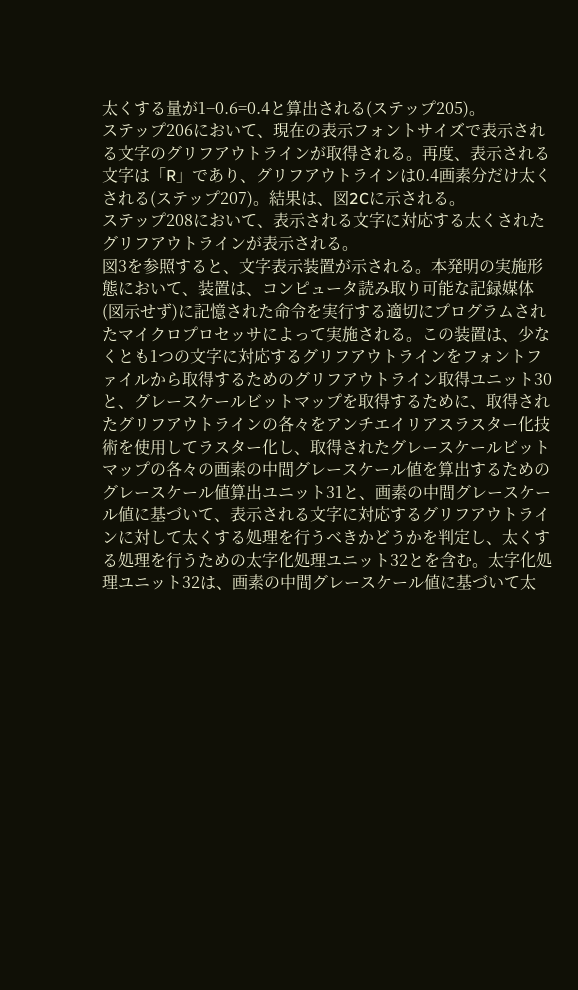太くする量が1−0.6=0.4と算出される(ステップ205)。
ステップ206において、現在の表示フォントサイズで表示される文字のグリフアウトラインが取得される。再度、表示される文字は「R」であり、グリフアウトラインは0.4画素分だけ太くされる(ステップ207)。結果は、図2Cに示される。
ステップ208において、表示される文字に対応する太くされたグリフアウトラインが表示される。
図3を参照すると、文字表示装置が示される。本発明の実施形態において、装置は、コンピュータ読み取り可能な記録媒体(図示せず)に記憶された命令を実行する適切にプログラムされたマイクロプロセッサによって実施される。この装置は、少なくとも1つの文字に対応するグリフアウトラインをフォントファイルから取得するためのグリフアウトライン取得ユニット30と、グレースケールビットマップを取得するために、取得されたグリフアウトラインの各々をアンチエイリアスラスター化技術を使用してラスター化し、取得されたグレースケールビットマップの各々の画素の中間グレースケール値を算出するためのグレースケール値算出ユニット31と、画素の中間グレースケール値に基づいて、表示される文字に対応するグリフアウトラインに対して太くする処理を行うべきかどうかを判定し、太くする処理を行うための太字化処理ユニット32とを含む。太字化処理ユニット32は、画素の中間グレースケール値に基づいて太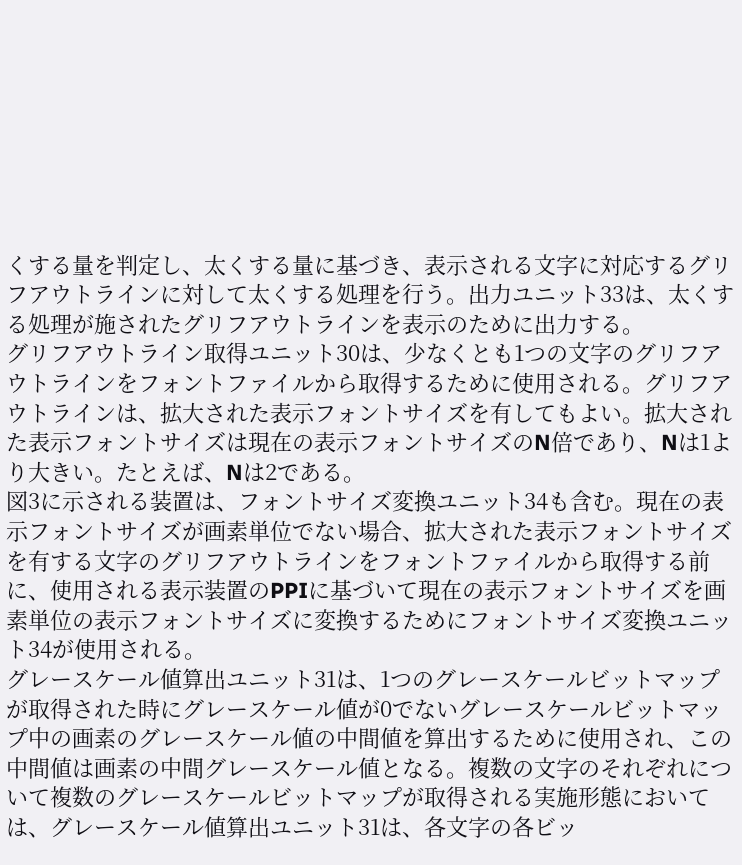くする量を判定し、太くする量に基づき、表示される文字に対応するグリフアウトラインに対して太くする処理を行う。出力ユニット33は、太くする処理が施されたグリフアウトラインを表示のために出力する。
グリフアウトライン取得ユニット30は、少なくとも1つの文字のグリフアウトラインをフォントファイルから取得するために使用される。グリフアウトラインは、拡大された表示フォントサイズを有してもよい。拡大された表示フォントサイズは現在の表示フォントサイズのN倍であり、Nは1より大きい。たとえば、Nは2である。
図3に示される装置は、フォントサイズ変換ユニット34も含む。現在の表示フォントサイズが画素単位でない場合、拡大された表示フォントサイズを有する文字のグリフアウトラインをフォントファイルから取得する前に、使用される表示装置のPPIに基づいて現在の表示フォントサイズを画素単位の表示フォントサイズに変換するためにフォントサイズ変換ユニット34が使用される。
グレースケール値算出ユニット31は、1つのグレースケールビットマップが取得された時にグレースケール値が0でないグレースケールビットマップ中の画素のグレースケール値の中間値を算出するために使用され、この中間値は画素の中間グレースケール値となる。複数の文字のそれぞれについて複数のグレースケールビットマップが取得される実施形態においては、グレースケール値算出ユニット31は、各文字の各ビッ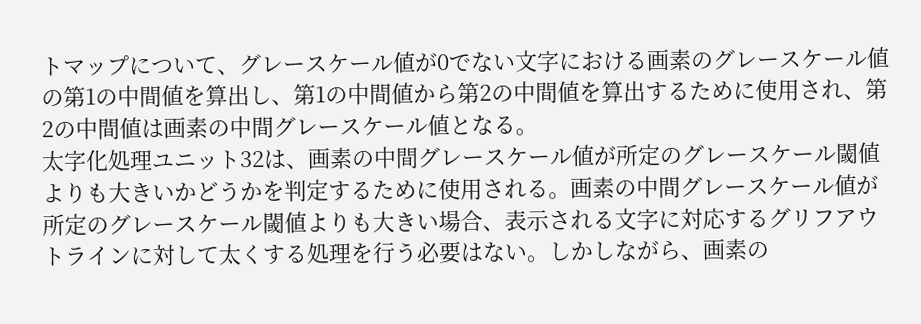トマップについて、グレースケール値が0でない文字における画素のグレースケール値の第1の中間値を算出し、第1の中間値から第2の中間値を算出するために使用され、第2の中間値は画素の中間グレースケール値となる。
太字化処理ユニット32は、画素の中間グレースケール値が所定のグレースケール閾値よりも大きいかどうかを判定するために使用される。画素の中間グレースケール値が所定のグレースケール閾値よりも大きい場合、表示される文字に対応するグリフアウトラインに対して太くする処理を行う必要はない。しかしながら、画素の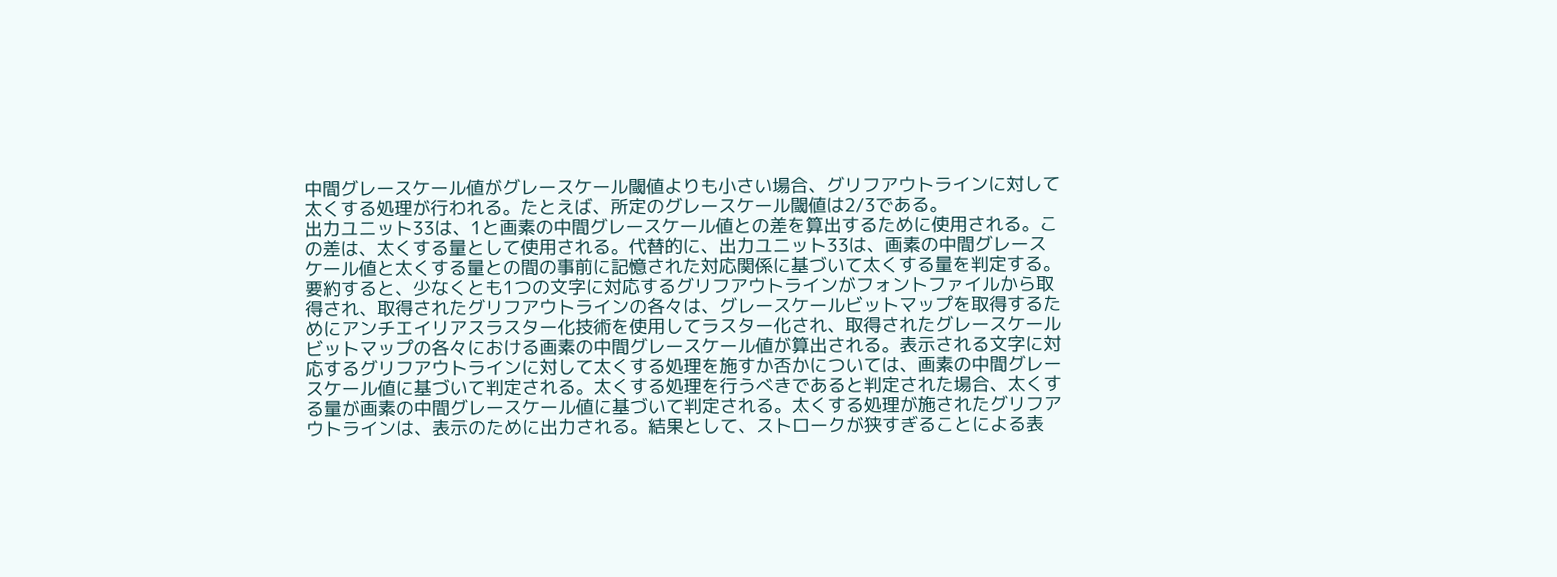中間グレースケール値がグレースケール閾値よりも小さい場合、グリフアウトラインに対して太くする処理が行われる。たとえば、所定のグレースケール閾値は2/3である。
出力ユニット33は、1と画素の中間グレースケール値との差を算出するために使用される。この差は、太くする量として使用される。代替的に、出力ユニット33は、画素の中間グレースケール値と太くする量との間の事前に記憶された対応関係に基づいて太くする量を判定する。
要約すると、少なくとも1つの文字に対応するグリフアウトラインがフォントファイルから取得され、取得されたグリフアウトラインの各々は、グレースケールビットマップを取得するためにアンチエイリアスラスター化技術を使用してラスター化され、取得されたグレースケールビットマップの各々における画素の中間グレースケール値が算出される。表示される文字に対応するグリフアウトラインに対して太くする処理を施すか否かについては、画素の中間グレースケール値に基づいて判定される。太くする処理を行うべきであると判定された場合、太くする量が画素の中間グレースケール値に基づいて判定される。太くする処理が施されたグリフアウトラインは、表示のために出力される。結果として、ストロークが狭すぎることによる表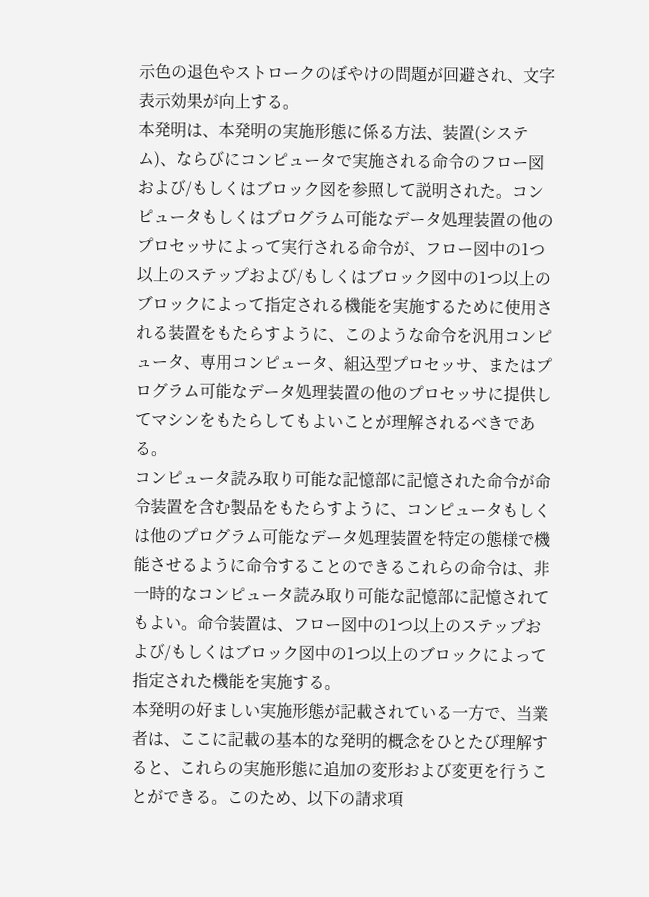示色の退色やストロークのぼやけの問題が回避され、文字表示効果が向上する。
本発明は、本発明の実施形態に係る方法、装置(システム)、ならびにコンピュータで実施される命令のフロー図および/もしくはブロック図を参照して説明された。コンピュータもしくはプログラム可能なデータ処理装置の他のプロセッサによって実行される命令が、フロー図中の1つ以上のステップおよび/もしくはブロック図中の1つ以上のブロックによって指定される機能を実施するために使用される装置をもたらすように、このような命令を汎用コンピュータ、専用コンピュータ、組込型プロセッサ、またはプログラム可能なデータ処理装置の他のプロセッサに提供してマシンをもたらしてもよいことが理解されるべきである。
コンピュータ読み取り可能な記憶部に記憶された命令が命令装置を含む製品をもたらすように、コンピュータもしくは他のプログラム可能なデータ処理装置を特定の態様で機能させるように命令することのできるこれらの命令は、非一時的なコンピュータ読み取り可能な記憶部に記憶されてもよい。命令装置は、フロー図中の1つ以上のステップおよび/もしくはブロック図中の1つ以上のブロックによって指定された機能を実施する。
本発明の好ましい実施形態が記載されている一方で、当業者は、ここに記載の基本的な発明的概念をひとたび理解すると、これらの実施形態に追加の変形および変更を行うことができる。このため、以下の請求項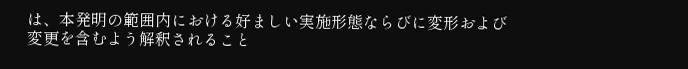は、本発明の範囲内における好ましい実施形態ならびに変形および変更を含むよう解釈されること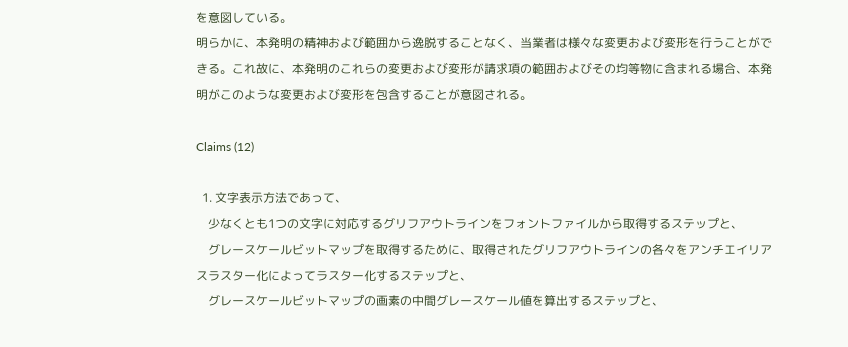を意図している。
明らかに、本発明の精神および範囲から逸脱することなく、当業者は様々な変更および変形を行うことができる。これ故に、本発明のこれらの変更および変形が請求項の範囲およびその均等物に含まれる場合、本発明がこのような変更および変形を包含することが意図される。

Claims (12)

  1. 文字表示方法であって、
    少なくとも1つの文字に対応するグリフアウトラインをフォントファイルから取得するステップと、
    グレースケールビットマップを取得するために、取得されたグリフアウトラインの各々をアンチエイリアスラスター化によってラスター化するステップと、
    グレースケールビットマップの画素の中間グレースケール値を算出するステップと、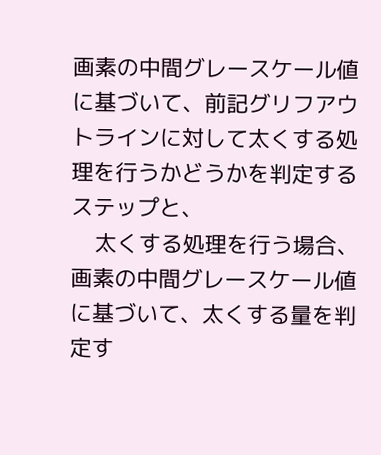画素の中間グレースケール値に基づいて、前記グリフアウトラインに対して太くする処理を行うかどうかを判定するステップと、
    太くする処理を行う場合、画素の中間グレースケール値に基づいて、太くする量を判定す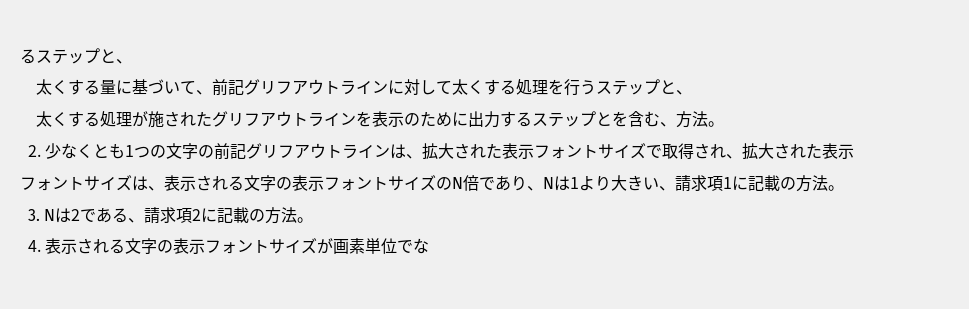るステップと、
    太くする量に基づいて、前記グリフアウトラインに対して太くする処理を行うステップと、
    太くする処理が施されたグリフアウトラインを表示のために出力するステップとを含む、方法。
  2. 少なくとも1つの文字の前記グリフアウトラインは、拡大された表示フォントサイズで取得され、拡大された表示フォントサイズは、表示される文字の表示フォントサイズのN倍であり、Nは1より大きい、請求項1に記載の方法。
  3. Nは2である、請求項2に記載の方法。
  4. 表示される文字の表示フォントサイズが画素単位でな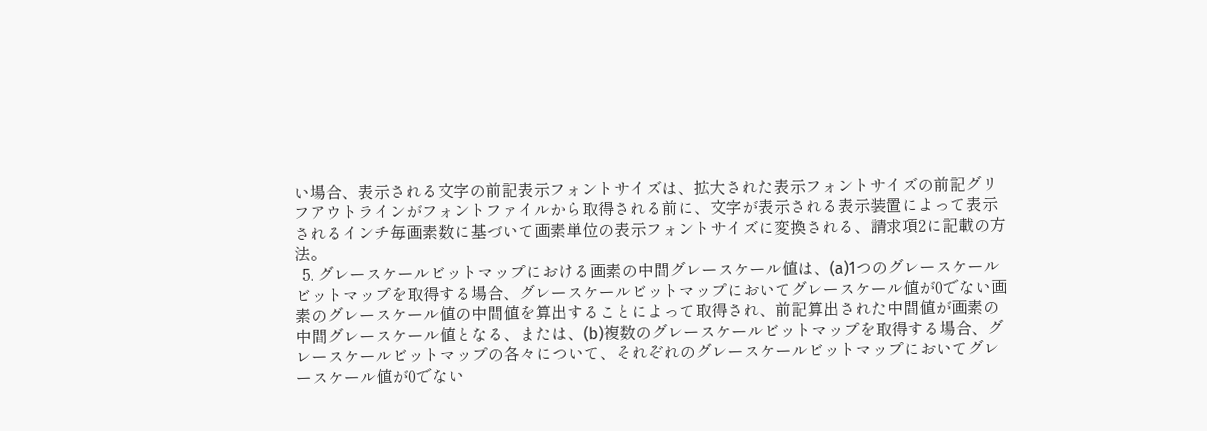い場合、表示される文字の前記表示フォントサイズは、拡大された表示フォントサイズの前記グリフアウトラインがフォントファイルから取得される前に、文字が表示される表示装置によって表示されるインチ毎画素数に基づいて画素単位の表示フォントサイズに変換される、請求項2に記載の方法。
  5. グレースケールビットマップにおける画素の中間グレースケール値は、(a)1つのグレースケールビットマップを取得する場合、グレースケールビットマップにおいてグレースケール値が0でない画素のグレースケール値の中間値を算出することによって取得され、前記算出された中間値が画素の中間グレースケール値となる、または、(b)複数のグレースケールビットマップを取得する場合、グレースケールビットマップの各々について、それぞれのグレースケールビットマップにおいてグレースケール値が0でない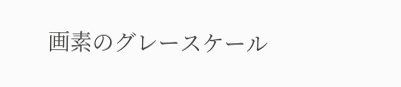画素のグレースケール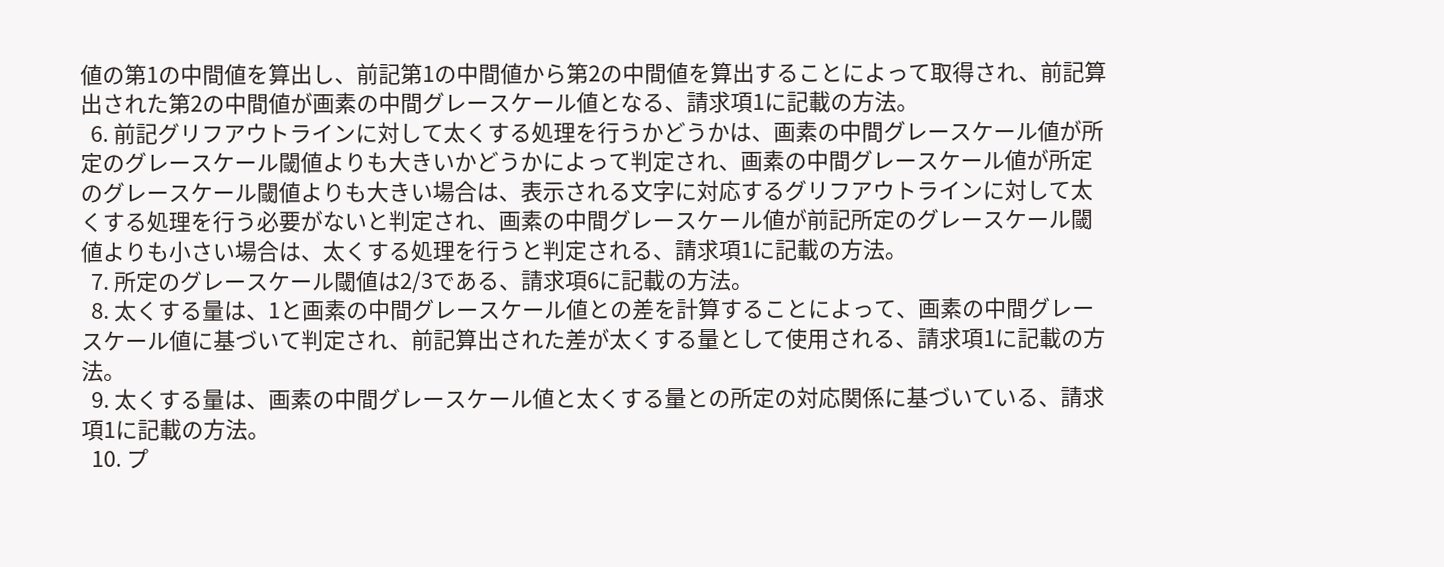値の第1の中間値を算出し、前記第1の中間値から第2の中間値を算出することによって取得され、前記算出された第2の中間値が画素の中間グレースケール値となる、請求項1に記載の方法。
  6. 前記グリフアウトラインに対して太くする処理を行うかどうかは、画素の中間グレースケール値が所定のグレースケール閾値よりも大きいかどうかによって判定され、画素の中間グレースケール値が所定のグレースケール閾値よりも大きい場合は、表示される文字に対応するグリフアウトラインに対して太くする処理を行う必要がないと判定され、画素の中間グレースケール値が前記所定のグレースケール閾値よりも小さい場合は、太くする処理を行うと判定される、請求項1に記載の方法。
  7. 所定のグレースケール閾値は2/3である、請求項6に記載の方法。
  8. 太くする量は、1と画素の中間グレースケール値との差を計算することによって、画素の中間グレースケール値に基づいて判定され、前記算出された差が太くする量として使用される、請求項1に記載の方法。
  9. 太くする量は、画素の中間グレースケール値と太くする量との所定の対応関係に基づいている、請求項1に記載の方法。
  10. プ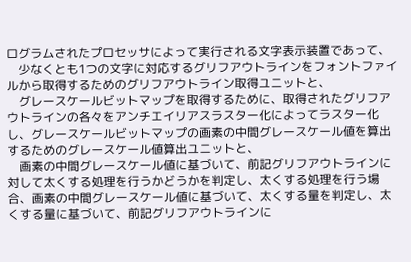ログラムされたプロセッサによって実行される文字表示装置であって、
    少なくとも1つの文字に対応するグリフアウトラインをフォントファイルから取得するためのグリフアウトライン取得ユニットと、
    グレースケールビットマップを取得するために、取得されたグリフアウトラインの各々をアンチエイリアスラスター化によってラスター化し、グレースケールビットマップの画素の中間グレースケール値を算出するためのグレースケール値算出ユニットと、
    画素の中間グレースケール値に基づいて、前記グリフアウトラインに対して太くする処理を行うかどうかを判定し、太くする処理を行う場合、画素の中間グレースケール値に基づいて、太くする量を判定し、太くする量に基づいて、前記グリフアウトラインに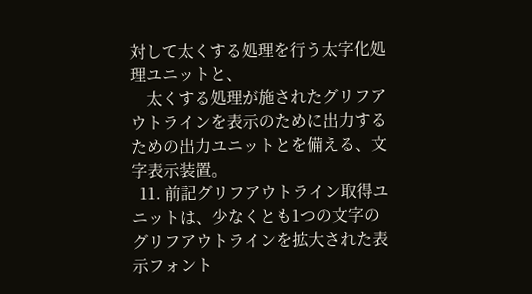対して太くする処理を行う太字化処理ユニットと、
    太くする処理が施されたグリフアウトラインを表示のために出力するための出力ユニットとを備える、文字表示装置。
  11. 前記グリフアウトライン取得ユニットは、少なくとも1つの文字のグリフアウトラインを拡大された表示フォント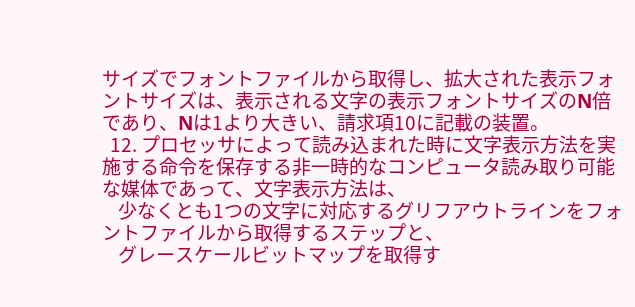サイズでフォントファイルから取得し、拡大された表示フォントサイズは、表示される文字の表示フォントサイズのN倍であり、Nは1より大きい、請求項10に記載の装置。
  12. プロセッサによって読み込まれた時に文字表示方法を実施する命令を保存する非一時的なコンピュータ読み取り可能な媒体であって、文字表示方法は、
    少なくとも1つの文字に対応するグリフアウトラインをフォントファイルから取得するステップと、
    グレースケールビットマップを取得す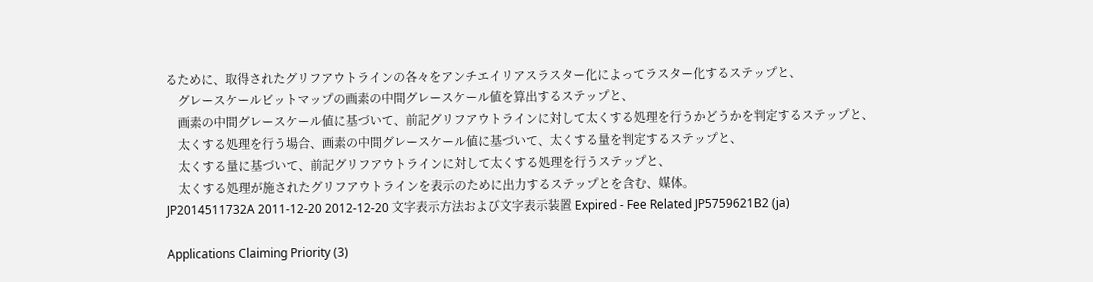るために、取得されたグリフアウトラインの各々をアンチエイリアスラスター化によってラスター化するステップと、
    グレースケールビットマップの画素の中間グレースケール値を算出するステップと、
    画素の中間グレースケール値に基づいて、前記グリフアウトラインに対して太くする処理を行うかどうかを判定するステップと、
    太くする処理を行う場合、画素の中間グレースケール値に基づいて、太くする量を判定するステップと、
    太くする量に基づいて、前記グリフアウトラインに対して太くする処理を行うステップと、
    太くする処理が施されたグリフアウトラインを表示のために出力するステップとを含む、媒体。
JP2014511732A 2011-12-20 2012-12-20 文字表示方法および文字表示装置 Expired - Fee Related JP5759621B2 (ja)

Applications Claiming Priority (3)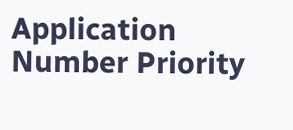Application Number Priority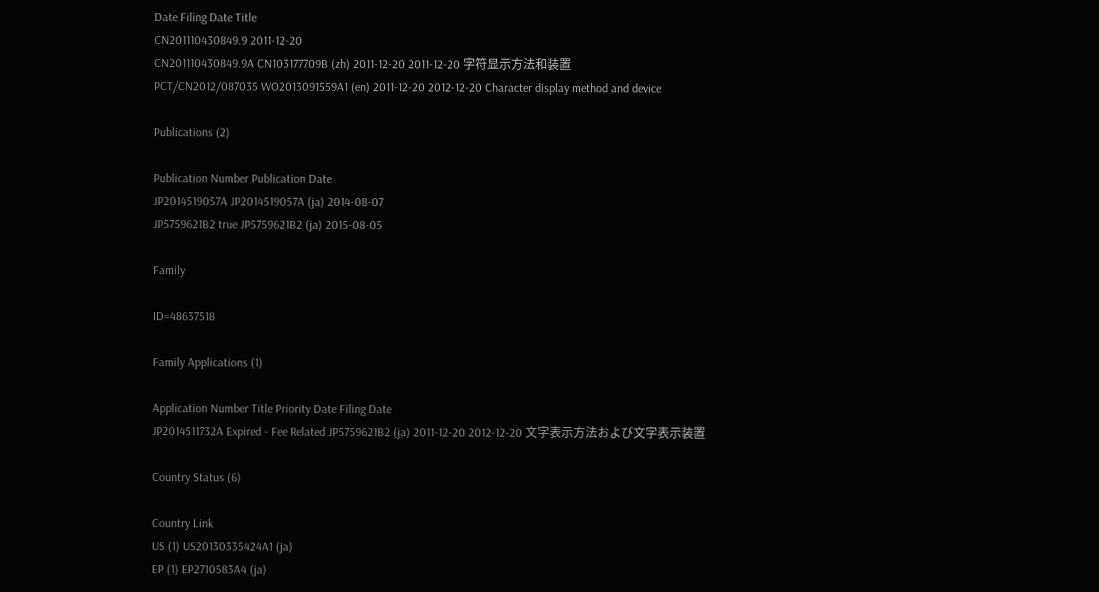Date Filing Date Title
CN201110430849.9 2011-12-20
CN201110430849.9A CN103177709B (zh) 2011-12-20 2011-12-20 字符显示方法和装置
PCT/CN2012/087035 WO2013091559A1 (en) 2011-12-20 2012-12-20 Character display method and device

Publications (2)

Publication Number Publication Date
JP2014519057A JP2014519057A (ja) 2014-08-07
JP5759621B2 true JP5759621B2 (ja) 2015-08-05

Family

ID=48637518

Family Applications (1)

Application Number Title Priority Date Filing Date
JP2014511732A Expired - Fee Related JP5759621B2 (ja) 2011-12-20 2012-12-20 文字表示方法および文字表示装置

Country Status (6)

Country Link
US (1) US20130335424A1 (ja)
EP (1) EP2710583A4 (ja)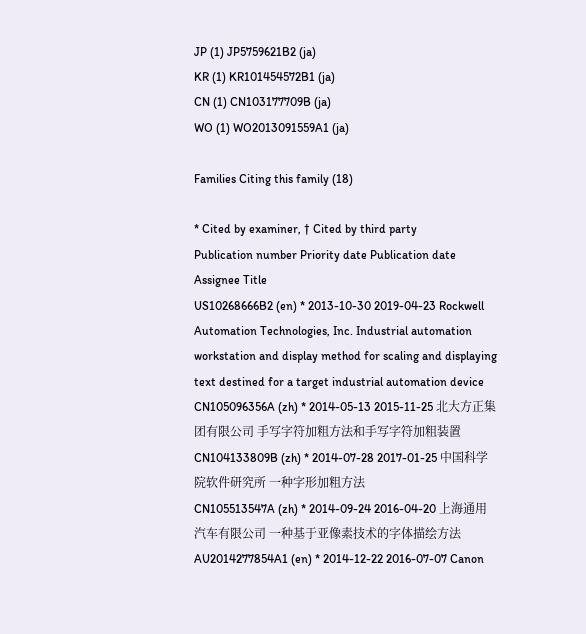JP (1) JP5759621B2 (ja)
KR (1) KR101454572B1 (ja)
CN (1) CN103177709B (ja)
WO (1) WO2013091559A1 (ja)

Families Citing this family (18)

* Cited by examiner, † Cited by third party
Publication number Priority date Publication date Assignee Title
US10268666B2 (en) * 2013-10-30 2019-04-23 Rockwell Automation Technologies, Inc. Industrial automation workstation and display method for scaling and displaying text destined for a target industrial automation device
CN105096356A (zh) * 2014-05-13 2015-11-25 北大方正集团有限公司 手写字符加粗方法和手写字符加粗装置
CN104133809B (zh) * 2014-07-28 2017-01-25 中国科学院软件研究所 一种字形加粗方法
CN105513547A (zh) * 2014-09-24 2016-04-20 上海通用汽车有限公司 一种基于亚像素技术的字体描绘方法
AU2014277854A1 (en) * 2014-12-22 2016-07-07 Canon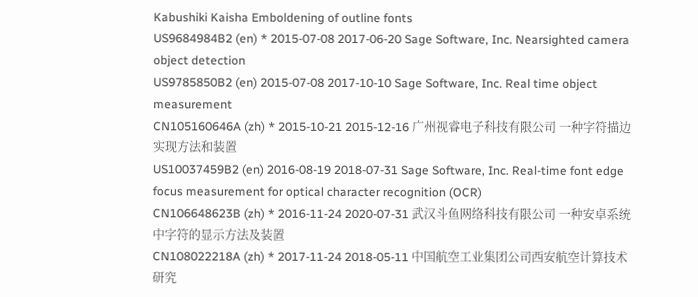Kabushiki Kaisha Emboldening of outline fonts
US9684984B2 (en) * 2015-07-08 2017-06-20 Sage Software, Inc. Nearsighted camera object detection
US9785850B2 (en) 2015-07-08 2017-10-10 Sage Software, Inc. Real time object measurement
CN105160646A (zh) * 2015-10-21 2015-12-16 广州视睿电子科技有限公司 一种字符描边实现方法和装置
US10037459B2 (en) 2016-08-19 2018-07-31 Sage Software, Inc. Real-time font edge focus measurement for optical character recognition (OCR)
CN106648623B (zh) * 2016-11-24 2020-07-31 武汉斗鱼网络科技有限公司 一种安卓系统中字符的显示方法及装置
CN108022218A (zh) * 2017-11-24 2018-05-11 中国航空工业集团公司西安航空计算技术研究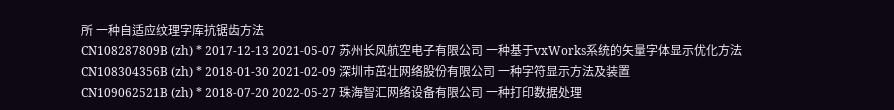所 一种自适应纹理字库抗锯齿方法
CN108287809B (zh) * 2017-12-13 2021-05-07 苏州长风航空电子有限公司 一种基于vxWorks系统的矢量字体显示优化方法
CN108304356B (zh) * 2018-01-30 2021-02-09 深圳市茁壮网络股份有限公司 一种字符显示方法及装置
CN109062521B (zh) * 2018-07-20 2022-05-27 珠海智汇网络设备有限公司 一种打印数据处理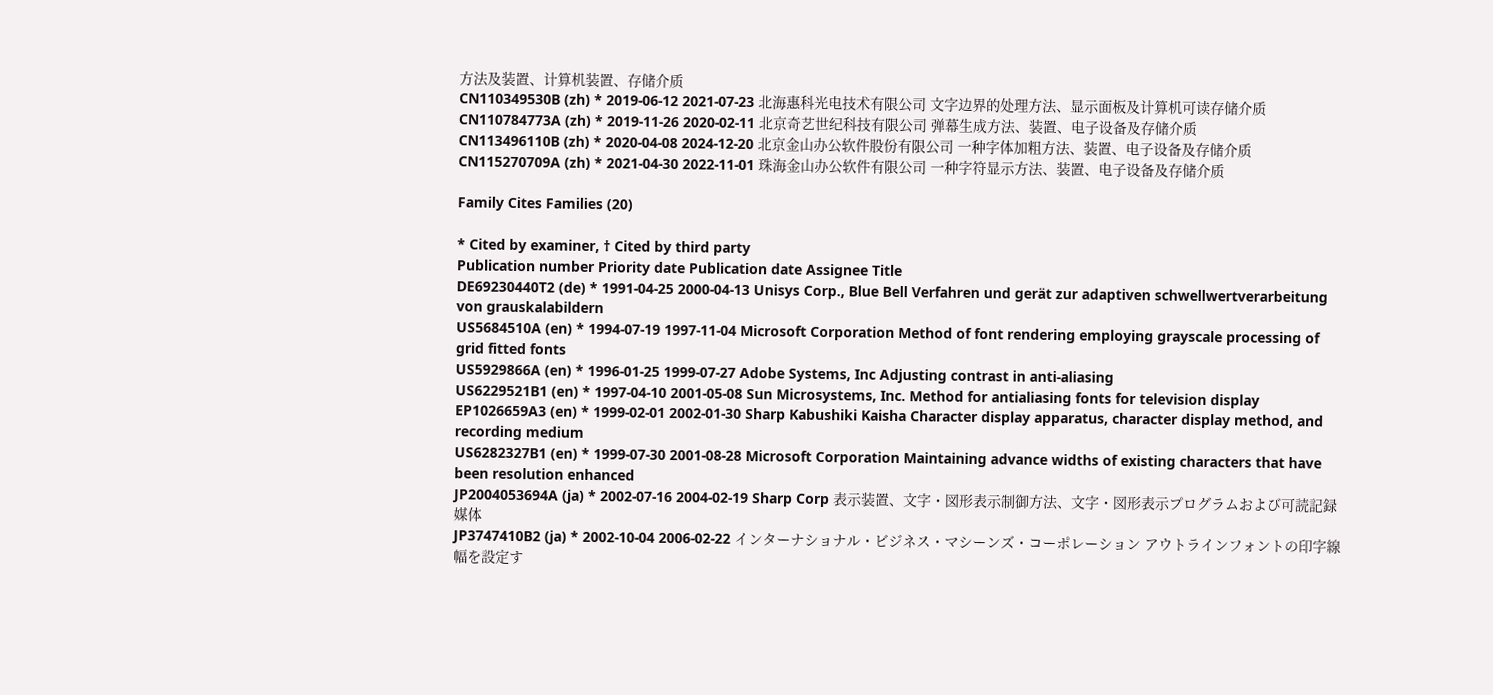方法及装置、计算机装置、存储介质
CN110349530B (zh) * 2019-06-12 2021-07-23 北海惠科光电技术有限公司 文字边界的处理方法、显示面板及计算机可读存储介质
CN110784773A (zh) * 2019-11-26 2020-02-11 北京奇艺世纪科技有限公司 弹幕生成方法、装置、电子设备及存储介质
CN113496110B (zh) * 2020-04-08 2024-12-20 北京金山办公软件股份有限公司 一种字体加粗方法、装置、电子设备及存储介质
CN115270709A (zh) * 2021-04-30 2022-11-01 珠海金山办公软件有限公司 一种字符显示方法、装置、电子设备及存储介质

Family Cites Families (20)

* Cited by examiner, † Cited by third party
Publication number Priority date Publication date Assignee Title
DE69230440T2 (de) * 1991-04-25 2000-04-13 Unisys Corp., Blue Bell Verfahren und gerät zur adaptiven schwellwertverarbeitung von grauskalabildern
US5684510A (en) * 1994-07-19 1997-11-04 Microsoft Corporation Method of font rendering employing grayscale processing of grid fitted fonts
US5929866A (en) * 1996-01-25 1999-07-27 Adobe Systems, Inc Adjusting contrast in anti-aliasing
US6229521B1 (en) * 1997-04-10 2001-05-08 Sun Microsystems, Inc. Method for antialiasing fonts for television display
EP1026659A3 (en) * 1999-02-01 2002-01-30 Sharp Kabushiki Kaisha Character display apparatus, character display method, and recording medium
US6282327B1 (en) * 1999-07-30 2001-08-28 Microsoft Corporation Maintaining advance widths of existing characters that have been resolution enhanced
JP2004053694A (ja) * 2002-07-16 2004-02-19 Sharp Corp 表示装置、文字・図形表示制御方法、文字・図形表示プログラムおよび可読記録媒体
JP3747410B2 (ja) * 2002-10-04 2006-02-22 インターナショナル・ビジネス・マシーンズ・コーポレーション アウトラインフォントの印字線幅を設定す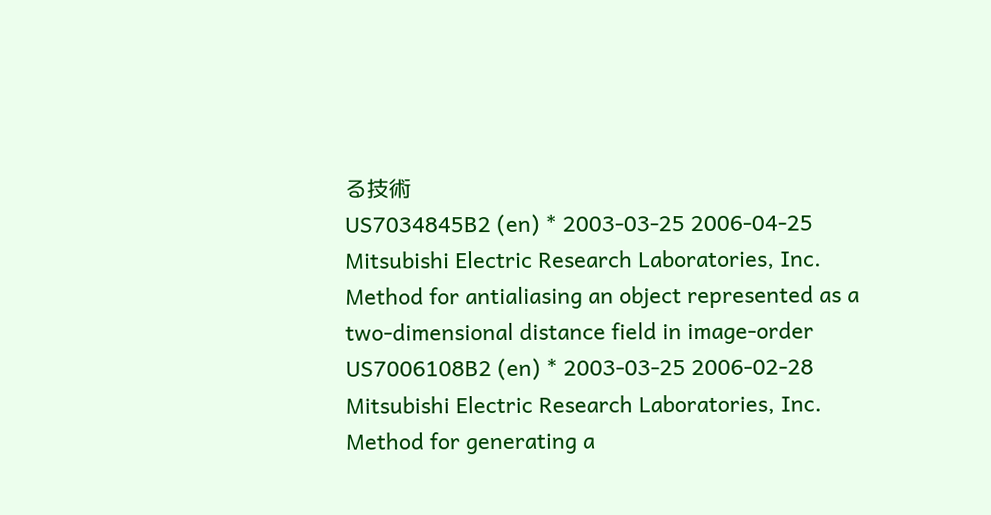る技術
US7034845B2 (en) * 2003-03-25 2006-04-25 Mitsubishi Electric Research Laboratories, Inc. Method for antialiasing an object represented as a two-dimensional distance field in image-order
US7006108B2 (en) * 2003-03-25 2006-02-28 Mitsubishi Electric Research Laboratories, Inc. Method for generating a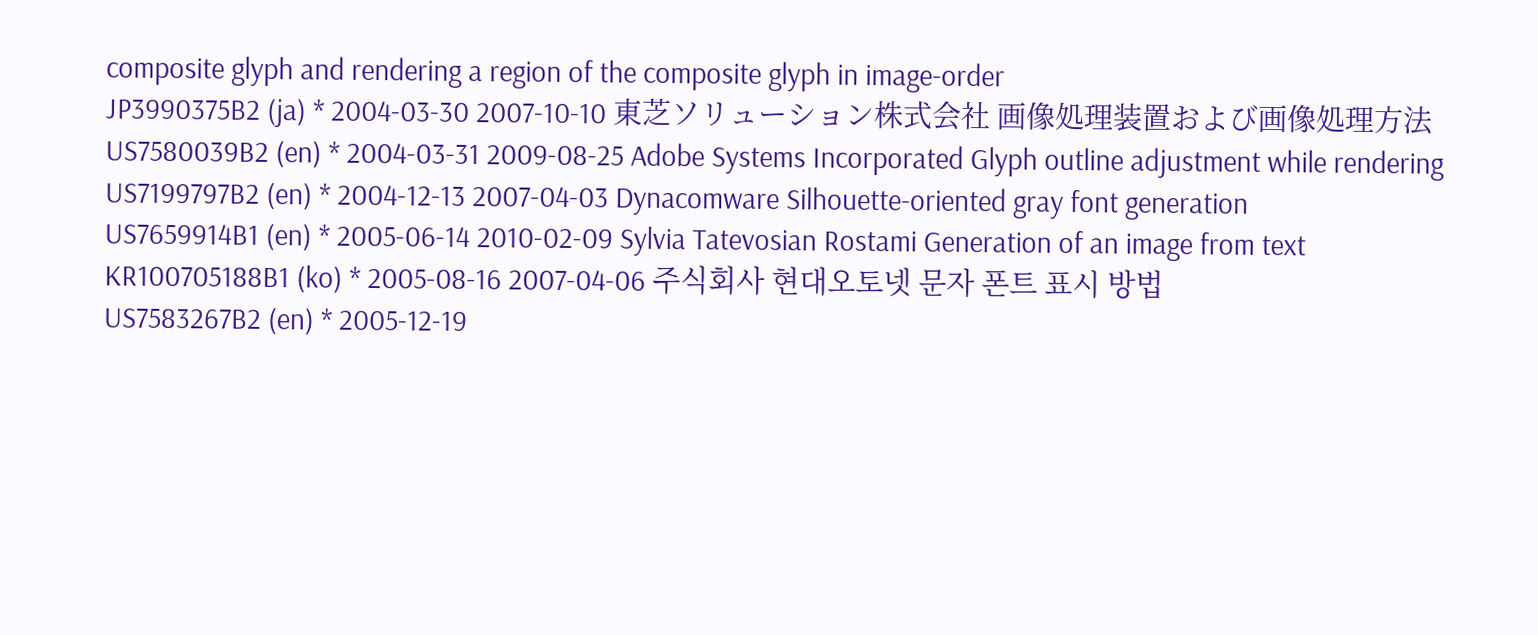composite glyph and rendering a region of the composite glyph in image-order
JP3990375B2 (ja) * 2004-03-30 2007-10-10 東芝ソリューション株式会社 画像処理装置および画像処理方法
US7580039B2 (en) * 2004-03-31 2009-08-25 Adobe Systems Incorporated Glyph outline adjustment while rendering
US7199797B2 (en) * 2004-12-13 2007-04-03 Dynacomware Silhouette-oriented gray font generation
US7659914B1 (en) * 2005-06-14 2010-02-09 Sylvia Tatevosian Rostami Generation of an image from text
KR100705188B1 (ko) * 2005-08-16 2007-04-06 주식회사 현대오토넷 문자 폰트 표시 방법
US7583267B2 (en) * 2005-12-19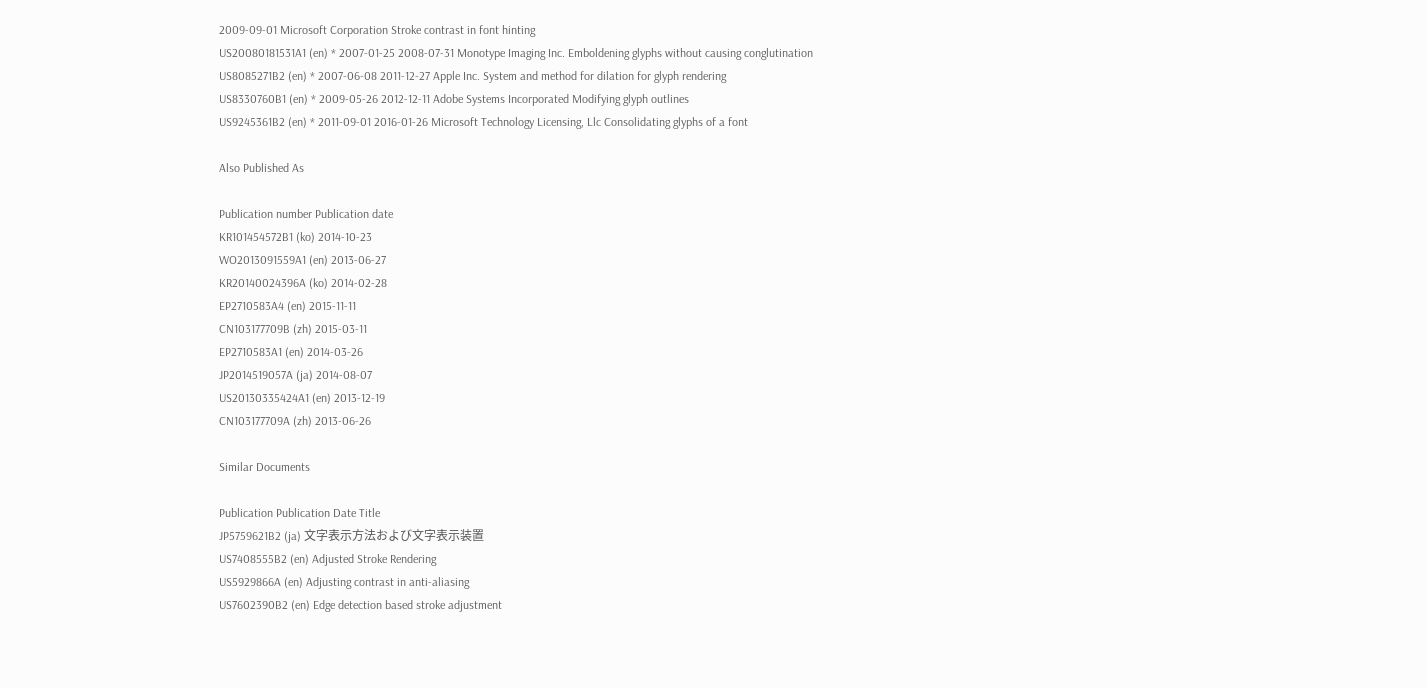2009-09-01 Microsoft Corporation Stroke contrast in font hinting
US20080181531A1 (en) * 2007-01-25 2008-07-31 Monotype Imaging Inc. Emboldening glyphs without causing conglutination
US8085271B2 (en) * 2007-06-08 2011-12-27 Apple Inc. System and method for dilation for glyph rendering
US8330760B1 (en) * 2009-05-26 2012-12-11 Adobe Systems Incorporated Modifying glyph outlines
US9245361B2 (en) * 2011-09-01 2016-01-26 Microsoft Technology Licensing, Llc Consolidating glyphs of a font

Also Published As

Publication number Publication date
KR101454572B1 (ko) 2014-10-23
WO2013091559A1 (en) 2013-06-27
KR20140024396A (ko) 2014-02-28
EP2710583A4 (en) 2015-11-11
CN103177709B (zh) 2015-03-11
EP2710583A1 (en) 2014-03-26
JP2014519057A (ja) 2014-08-07
US20130335424A1 (en) 2013-12-19
CN103177709A (zh) 2013-06-26

Similar Documents

Publication Publication Date Title
JP5759621B2 (ja) 文字表示方法および文字表示装置
US7408555B2 (en) Adjusted Stroke Rendering
US5929866A (en) Adjusting contrast in anti-aliasing
US7602390B2 (en) Edge detection based stroke adjustment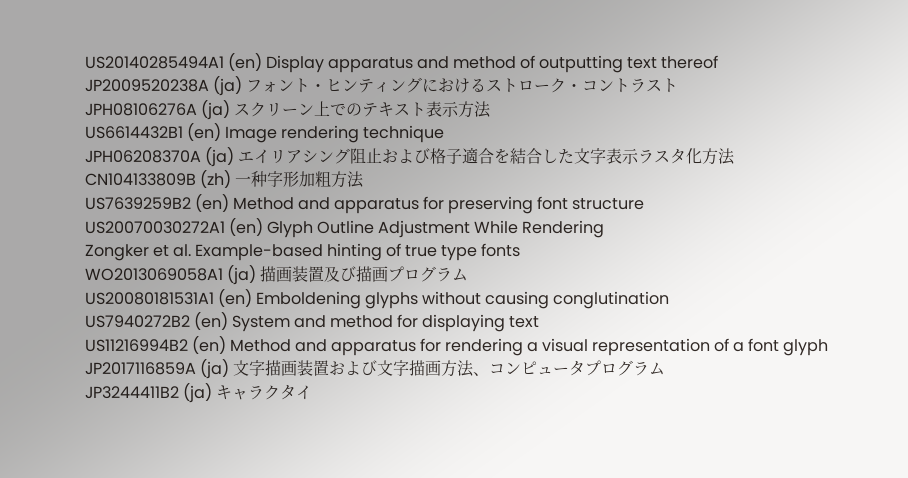US20140285494A1 (en) Display apparatus and method of outputting text thereof
JP2009520238A (ja) フォント・ヒンティングにおけるストローク・コントラスト
JPH08106276A (ja) スクリーン上でのテキスト表示方法
US6614432B1 (en) Image rendering technique
JPH06208370A (ja) エイリアシング阻止および格子適合を結合した文字表示ラスタ化方法
CN104133809B (zh) 一种字形加粗方法
US7639259B2 (en) Method and apparatus for preserving font structure
US20070030272A1 (en) Glyph Outline Adjustment While Rendering
Zongker et al. Example-based hinting of true type fonts
WO2013069058A1 (ja) 描画装置及び描画プログラム
US20080181531A1 (en) Emboldening glyphs without causing conglutination
US7940272B2 (en) System and method for displaying text
US11216994B2 (en) Method and apparatus for rendering a visual representation of a font glyph
JP2017116859A (ja) 文字描画装置および文字描画方法、コンピュータプログラム
JP3244411B2 (ja) キャラクタイ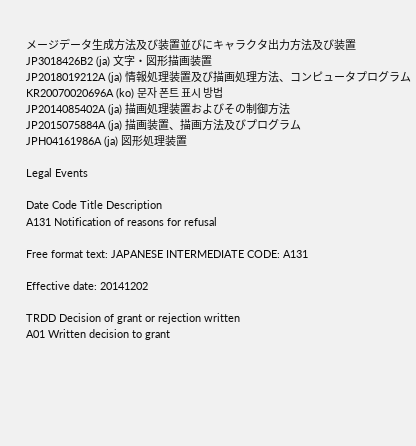メージデータ生成方法及び装置並びにキャラクタ出力方法及び装置
JP3018426B2 (ja) 文字・図形描画装置
JP2018019212A (ja) 情報処理装置及び描画処理方法、コンピュータプログラム
KR20070020696A (ko) 문자 폰트 표시 방법
JP2014085402A (ja) 描画処理装置およびその制御方法
JP2015075884A (ja) 描画装置、描画方法及びプログラム
JPH04161986A (ja) 図形処理装置

Legal Events

Date Code Title Description
A131 Notification of reasons for refusal

Free format text: JAPANESE INTERMEDIATE CODE: A131

Effective date: 20141202

TRDD Decision of grant or rejection written
A01 Written decision to grant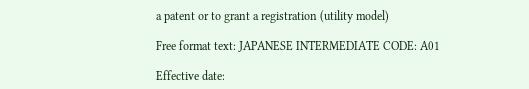a patent or to grant a registration (utility model)

Free format text: JAPANESE INTERMEDIATE CODE: A01

Effective date: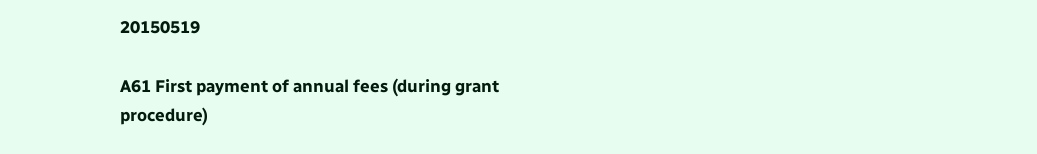20150519

A61 First payment of annual fees (during grant procedure)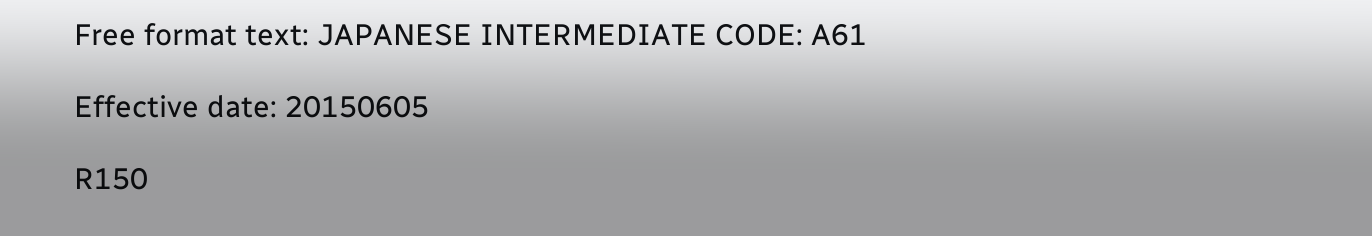Free format text: JAPANESE INTERMEDIATE CODE: A61

Effective date: 20150605

R150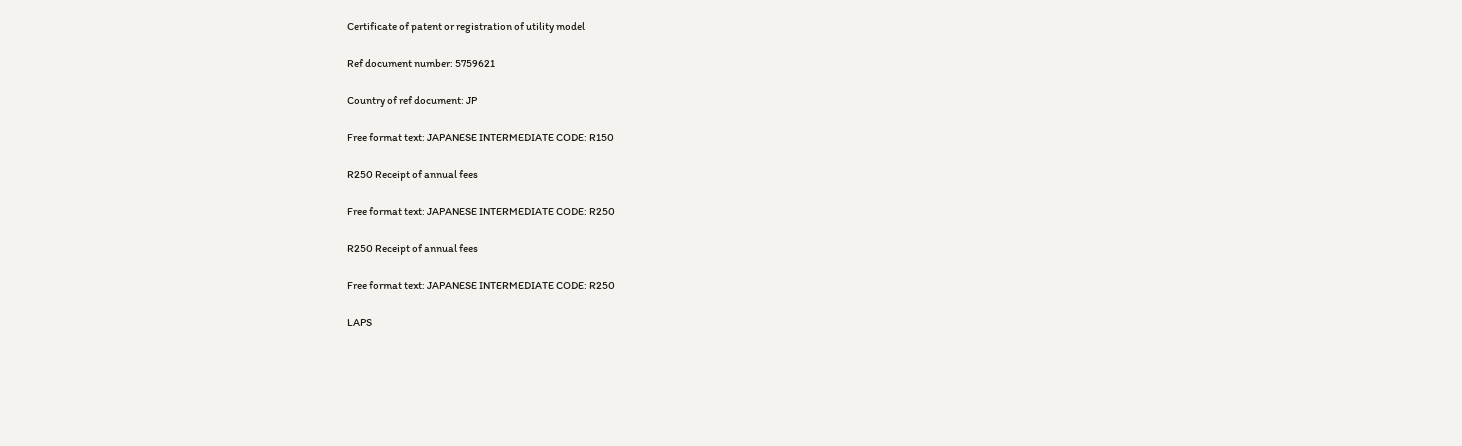Certificate of patent or registration of utility model

Ref document number: 5759621

Country of ref document: JP

Free format text: JAPANESE INTERMEDIATE CODE: R150

R250 Receipt of annual fees

Free format text: JAPANESE INTERMEDIATE CODE: R250

R250 Receipt of annual fees

Free format text: JAPANESE INTERMEDIATE CODE: R250

LAPS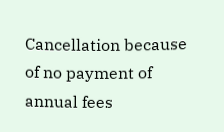Cancellation because of no payment of annual fees